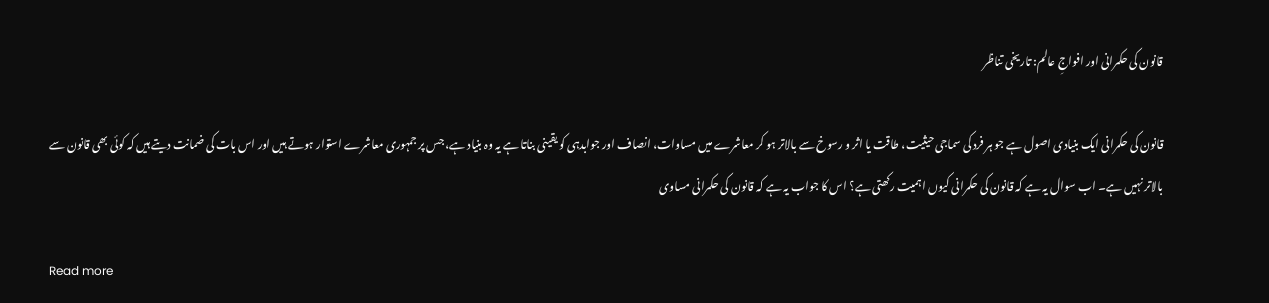قانون کی حکمرانی اور افواجِ عالم: تاریخی تناظر

قانون کی حکمرانی ایک بنیادی اصول ہے جو ہر فرد کی سماجی حیثیت، طاقت یا اثر و رسوخ سے بالاتر ہو کر معاشرے میں مساوات، انصاف اور جوابدہی کو یقینی بناتا ہے یہ وہ بنیاد ہے، جس پر جمہوری معاشرے استوار ہوتے ہیں اور اس بات کی ضمانت دیتے ہیں کہ کوئی بھی قانون سے بالاتر نہیں ہے۔ اب سوال یہ ہے کہ قانون کی حکمرانی کیوں اہمیت رکھتی ہے؟ اس کا جواب یہ ہے کہ قانون کی حکمرانی مساوی

Read more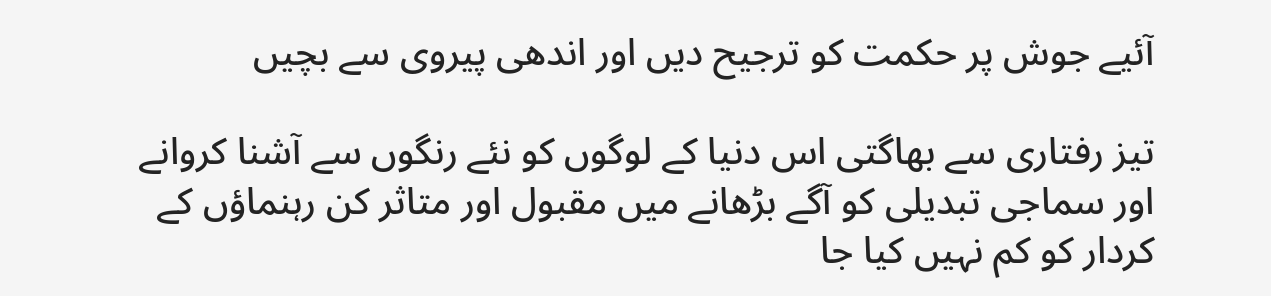آئیے جوش پر حکمت کو ترجیح دیں اور اندھی پیروی سے بچیں

تیز رفتاری سے بھاگتی اس دنیا کے لوگوں کو نئے رنگوں سے آشنا کروانے اور سماجی تبدیلی کو آگے بڑھانے میں مقبول اور متاثر کن رہنماؤں کے کردار کو کم نہیں کیا جا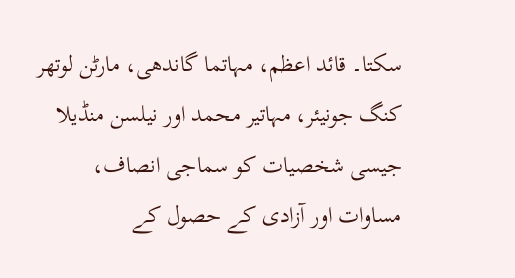سکتا۔ قائد اعظم، مہاتما گاندھی، مارٹن لوتھر کنگ جونیئر، مہاتیر محمد اور نیلسن منڈیلا جیسی شخصیات کو سماجی انصاف، مساوات اور آزادی کے حصول کے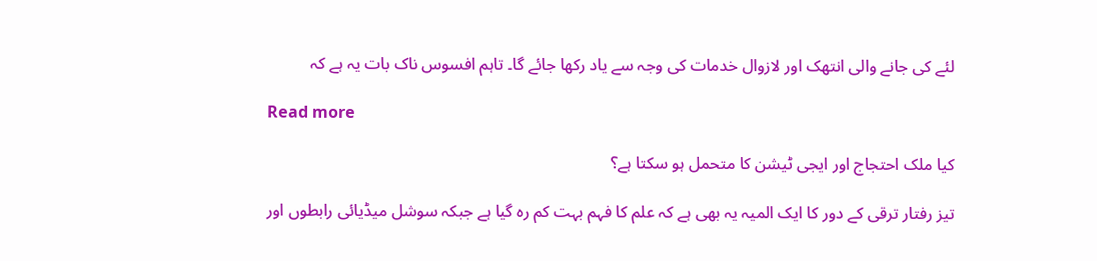لئے کی جانے والی انتھک اور لازوال خدمات کی وجہ سے یاد رکھا جائے گا۔ تاہم افسوس ناک بات یہ ہے کہ

Read more

کیا ملک احتجاج اور ایجی ٹیشن کا متحمل ہو سکتا ہے؟

تیز رفتار ترقی کے دور کا ایک المیہ یہ بھی ہے کہ علم کا فہم بہت کم رہ گیا ہے جبکہ سوشل میڈیائی رابطوں اور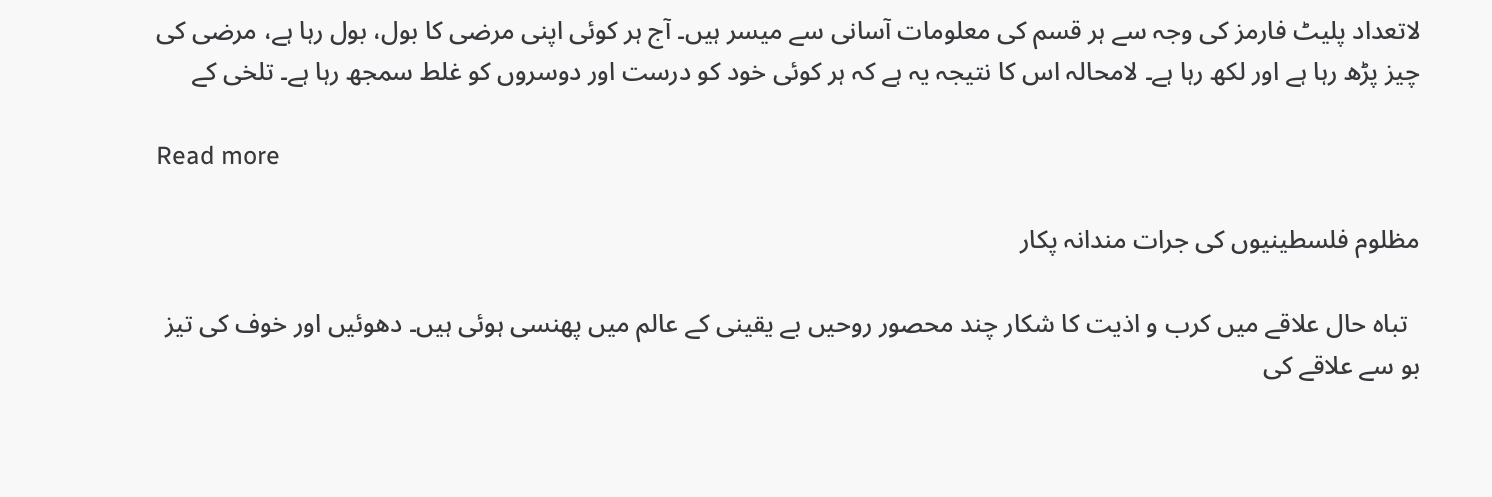لاتعداد پلیٹ فارمز کی وجہ سے ہر قسم کی معلومات آسانی سے میسر ہیں۔ آج ہر کوئی اپنی مرضی کا بول، بول رہا ہے، مرضی کی چیز پڑھ رہا ہے اور لکھ رہا ہے۔ لامحالہ اس کا نتیجہ یہ ہے کہ ہر کوئی خود کو درست اور دوسروں کو غلط سمجھ رہا ہے۔ تلخی کے

Read more

مظلوم فلسطینیوں کی جرات مندانہ پکار

  تباہ حال علاقے میں کرب و اذیت کا شکار چند محصور روحیں بے یقینی کے عالم میں پھنسی ہوئی ہیں۔ دھوئیں اور خوف کی تیز بو سے علاقے کی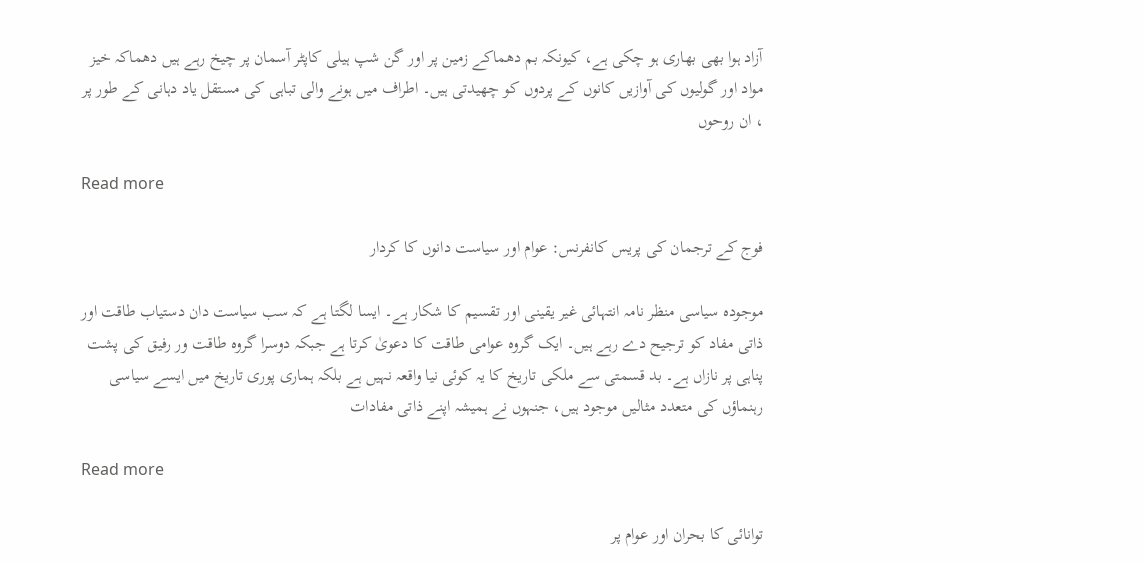آزاد ہوا بھی بھاری ہو چکی ہے، کیونکہ بم دھماکے زمین پر اور گن شپ ہیلی کاپٹر آسمان پر چیخ رہے ہیں دھماکہ خیز مواد اور گولیوں کی آوازیں کانوں کے پردوں کو چھیدتی ہیں۔ اطراف میں ہونے والی تباہی کی مستقل یاد دہانی کے طور پر ، ان روحوں

Read more

فوج کے ترجمان کی پریس کانفرنس: عوام اور سیاست دانوں کا کردار

موجودہ سیاسی منظر نامہ انتہائی غیر یقینی اور تقسیم کا شکار ہے۔ ایسا لگتا ہے کہ سب سیاست دان دستیاب طاقت اور ذاتی مفاد کو ترجیح دے رہے ہیں۔ ایک گروہ عوامی طاقت کا دعویٰ کرتا ہے جبکہ دوسرا گروہ طاقت ور رفیق کی پشت پناہی پر نازاں ہے۔ بد قسمتی سے ملکی تاریخ کا یہ کوئی نیا واقعہ نہیں ہے بلکہ ہماری پوری تاریخ میں ایسے سیاسی رہنماؤں کی متعدد مثالیں موجود ہیں، جنہوں نے ہمیشہ اپنے ذاتی مفادات

Read more

توانائی کا بحران اور عوام پر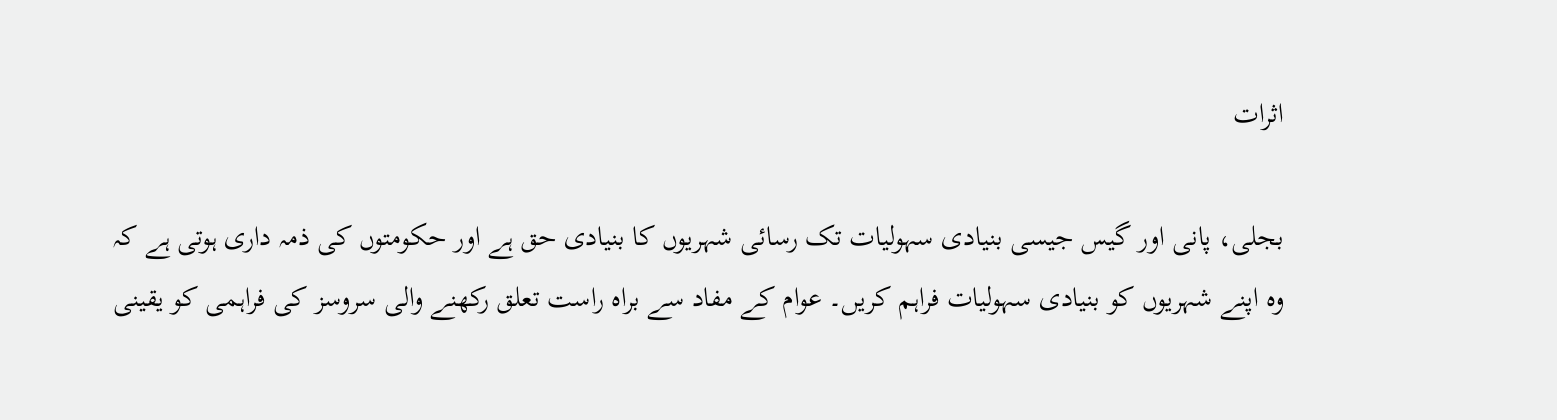اثرات

بجلی، پانی اور گیس جیسی بنیادی سہولیات تک رسائی شہریوں کا بنیادی حق ہے اور حکومتوں کی ذمہ داری ہوتی ہے کہ وہ اپنے شہریوں کو بنیادی سہولیات فراہم کریں۔ عوام کے مفاد سے براہ راست تعلق رکھنے والی سروسز کی فراہمی کو یقینی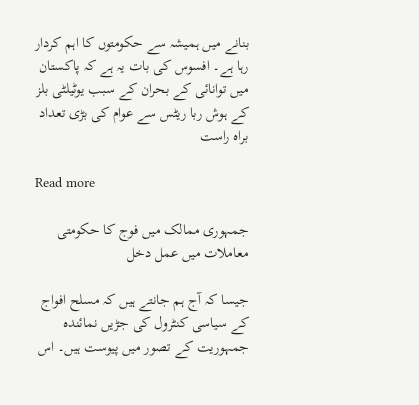بنانے میں ہمیشہ سے حکومتوں کا اہم کردار رہا ہے۔ افسوس کی بات یہ ہے کہ پاکستان میں توانائی کے بحران کے سبب یوٹیلٹی بلز کے ہوش ربا ریٹس سے عوام کی بڑی تعداد براہ راست

Read more

جمہوری ممالک میں فوج کا حکومتی معاملات میں عمل دخل

جیسا کہ آج ہم جانتے ہیں کہ مسلح افواج کے سیاسی کنٹرول کی جڑیں نمائندہ جمہوریت کے تصور میں پیوست ہیں۔ اس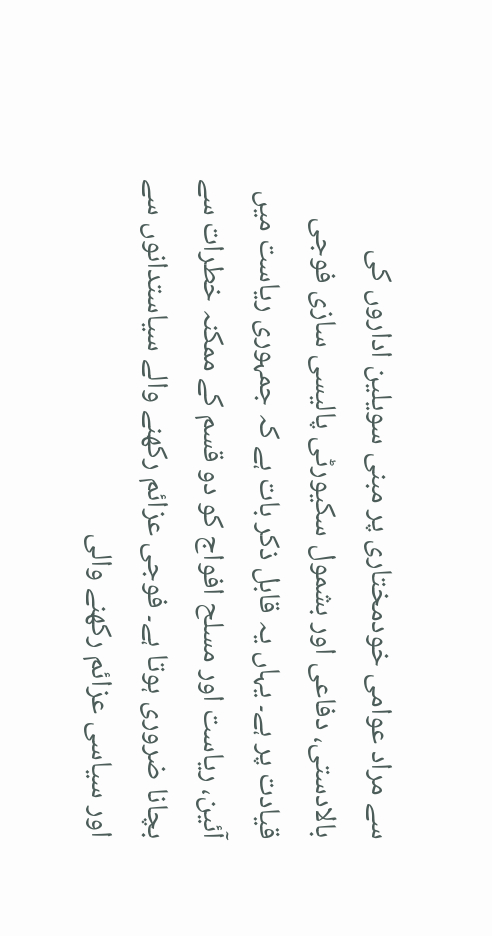سے مراد عوامی خودمختاری پر مبنی سویلین اداروں کی بالادستی، دفاعی اور بشمول سکیورٹی پالیسی سازی فوجی قیادت پر ہے۔ یہاں یہ قابل ذکر بات ہے کہ جمہوری ریاست میں آئین، ریاست اور مسلح افواج کو دو قسم کے ممکنہ خطرات سے بچانا ضروری ہوتا ہے۔ فوجی عزائم رکھنے والے سیاستدانوں سے اور سیاسی عزائم رکھنے والی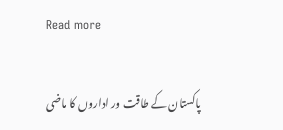Read more

پاکستان کے طاقت ور اداروں کا ماضی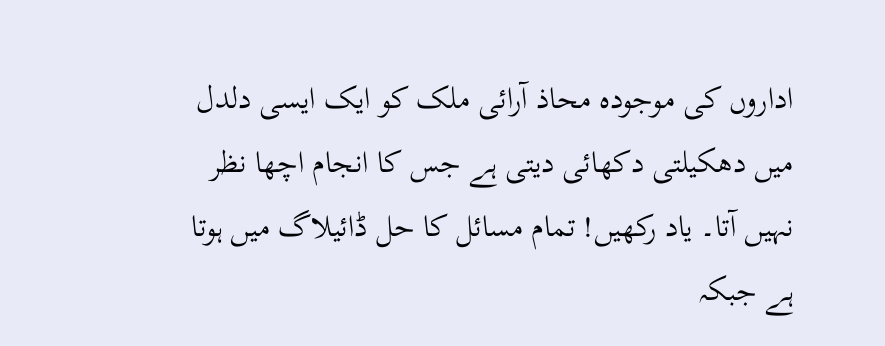اداروں کی موجودہ محاذ آرائی ملک کو ایک ایسی دلدل میں دھکیلتی دکھائی دیتی ہے جس کا انجام اچھا نظر نہیں آتا۔ یاد رکھیں! تمام مسائل کا حل ڈائیلاگ میں ہوتا ہے جبکہ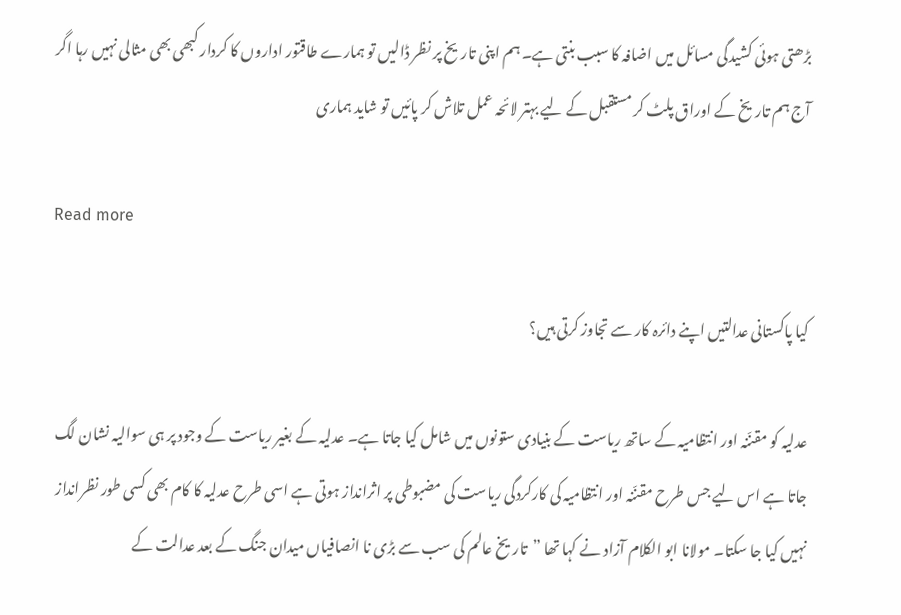بڑھتی ہوئی کشیدگی مسائل میں اضافہ کا سبب بنتی ہے۔ ہم اپنی تاریخ پر نظر ڈالیں تو ہمارے طاقتور اداروں کا کردار کبھی بھی مثالی نہیں رہا اگر آج ہم تاریخ کے اوراق پلٹ کر مستقبل کے لیے بہتر لائحہ عمل تلاش کر پائیں تو شاید ہماری

Read more

کیا پاکستانی عدالتیں اپنے دائرہ کار سے تجاوز کرتی ہیں؟

عدلیہ کو مقنّنہ اور انتظامیہ کے ساتھ ریاست کے بنیادی ستونوں میں شامل کیا جاتا ہے۔ عدلیہ کے بغیر ریاست کے وجود پر ہی سوالیہ نشان لگ جاتا ہے اس لیے جس طرح مقنّنہ اور انتظامیہ کی کارکردگی ریاست کی مضبوطی پر اثرانداز ہوتی ہے اسی طرح عدلیہ کا کام بھی کسی طور نظرانداز نہیں کیا جا سکتا۔ مولانا ابو الکلام آزاد نے کہا تھا ”تاریخ عالم کی سب سے بڑی نا انصافیاں میدان جنگ کے بعد عدالت کے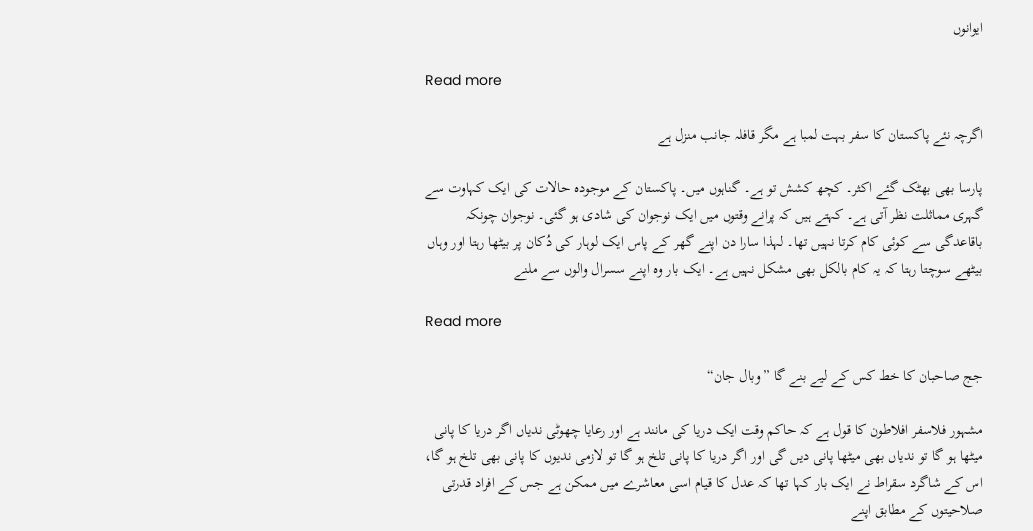ایوانوں

Read more

اگرچہ نئے پاکستان کا سفر بہت لمبا ہے مگر قافلہ جانب منزل ہے

پارسا بھی بھٹک گئے اکثر۔ کچھ کشش تو ہے۔ گناہوں میں۔ پاکستان کے موجودہ حالات کی ایک کہاوت سے گہری مماثلت نظر آتی ہے۔ کہتے ہیں کہ پرانے وقتوں میں ایک نوجوان کی شادی ہو گئی۔ نوجوان چونکہ باقاعدگی سے کوئی کام کرتا نہیں تھا۔ لہذا سارا دن اپنے گھر کے پاس ایک لوہار کی دُکان پر بیٹھا رہتا اور وہاں بیٹھے سوچتا رہتا کہ یہ کام بالکل بھی مشکل نہیں ہے۔ ایک بار وہ اپنے سسرال والوں سے ملنے

Read more

جج صاحبان کا خط کس کے لیے بنے گا ”وبال جان“

مشہور فلاسفر افلاطون کا قول ہے کہ حاکم وقت ایک دریا کی مانند ہے اور رعایا چھوٹی ندیاں اگر دریا کا پانی میٹھا ہو گا تو ندیاں بھی میٹھا پانی دیں گی اور اگر دریا کا پانی تلخ ہو گا تو لازمی ندیوں کا پانی بھی تلخ ہو گا، اس کے شاگرد سقراط نے ایک بار کہا تھا کہ عدل کا قیام اسی معاشرے میں ممکن ہے جس کے افراد قدرتی صلاحیتوں کے مطابق اپنے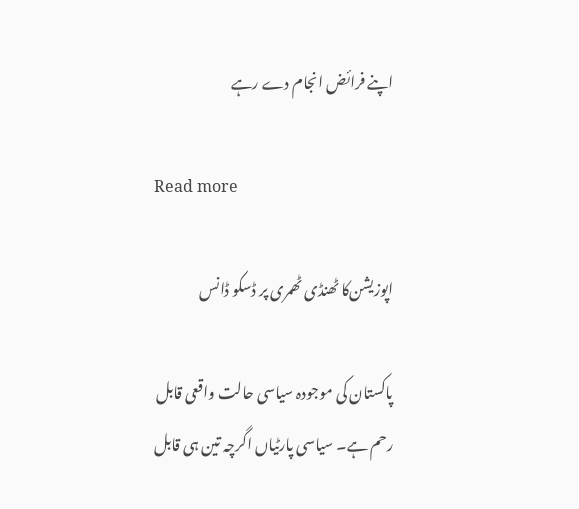اپنے فرائض انجام دے رہے

Read more

اپوزیشن‌کا ٹھنڈی ٹھمری پر ڈسکو‌ ڈانس

پاکستان کی موجودہ سیاسی حالت واقعی قابل رحم ہے۔ سیاسی پارٹیاں اگرچہ تین ہی قابل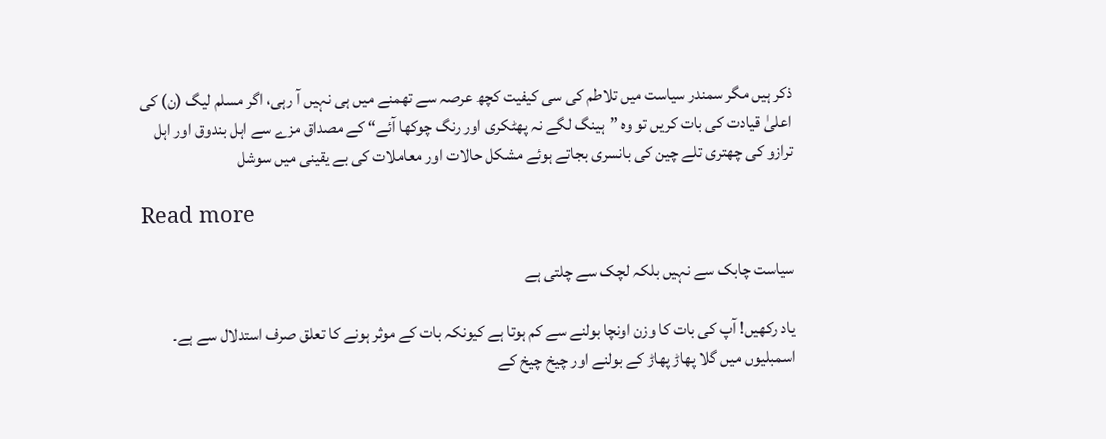ذکر ہیں مگر سمندر سیاست میں تلاطم کی سی کیفیت کچھ عرصہ سے تھمنے میں ہی نہیں آ رہی، اگر مسلم لیگ (ن) کی اعلیٰ قیادت کی بات کریں تو وہ ”ہینگ لگے نہ پھٹکری اور رنگ چوکھا آئے“ کے مصداق مزے سے اہل بندوق اور اہل ترازو کی چھتری تلے چین کی بانسری بجاتے ہوئے مشکل حالات اور معاملات کی بے یقینی میں سوشل

Read more

سیاست چابک سے نہیں بلکہ لچک سے چلتی ہے

یاد رکھیں! آپ کی بات کا وزن اونچا بولنے سے کم ہوتا ہے کیونکہ بات کے موثر ہونے کا تعلق صرف استدلال سے ہے۔ اسمبلیوں میں گلا پھاڑ پھاڑ کے بولنے اور چیخ چیخ کے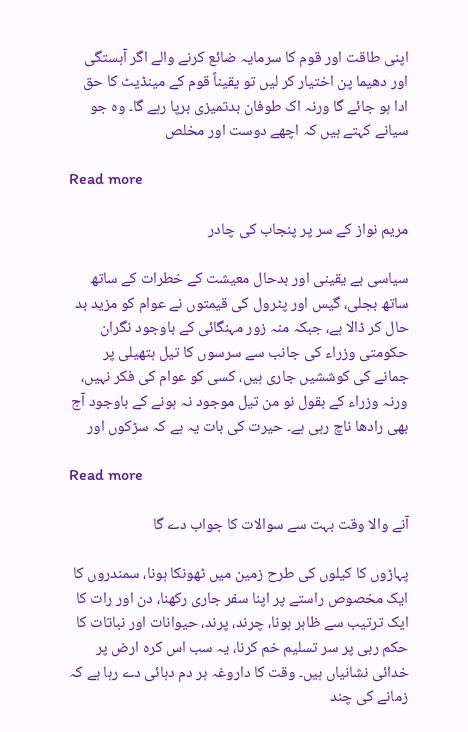اپنی طاقت اور قوم کا سرمایہ ضائع کرنے والے اگر آہستگی اور دھیما پن اختیار کر لیں تو یقیناً قوم کے مینڈیٹ کا حق ادا ہو جائے گا ورنہ اک طوفان بدتمیزی برپا رہے گا۔ وہ جو سیانے کہتے ہیں کہ اچھے دوست اور مخلص

Read more

مریم نواز کے سر پر پنجاب کی چادر

سیاسی بے یقینی اور بدحال معیشت کے خطرات کے ساتھ ساتھ بجلی، گیس اور پٹرول کی قیمتوں نے عوام کو مزید بد حال کر ڈالا ہے، جبکہ منہ زور مہنگائی کے باوجود نگران حکومتی وزراء کی جانب سے سرسوں کا تیل ہتھیلی پر جمانے کی کوششیں جاری ہیں، کسی کو عوام کی فکر نہیں، ورنہ وزراء کے بقول نو من تیل موجود نہ ہونے کے باوجود آج بھی رادھا ناچ رہی ہے۔ حیرت کی بات یہ ہے کہ سڑکوں اور

Read more

آنے والا وقت بہت سے سوالات کا جواب دے گا

پہاڑوں کا کیلوں کی طرح زمین میں ٹھونکا ہونا، سمندروں کا ایک مخصوص راستے پر اپنا سفر جاری رکھنا، دن اور رات کا ایک ترتیب سے ظاہر ہونا، چرند، پرند، حیوانات اور نباتات کا حکم ربی پر سر تسلیم خم کرنا، یہ سب اس کرہ ارض پر خدائی نشانیاں ہیں۔ وقت کا داروغہ ہر دم دہائی دے رہا ہے کہ زمانے کی چند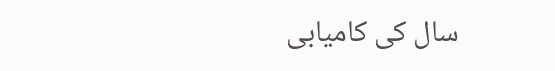سال کی کامیابی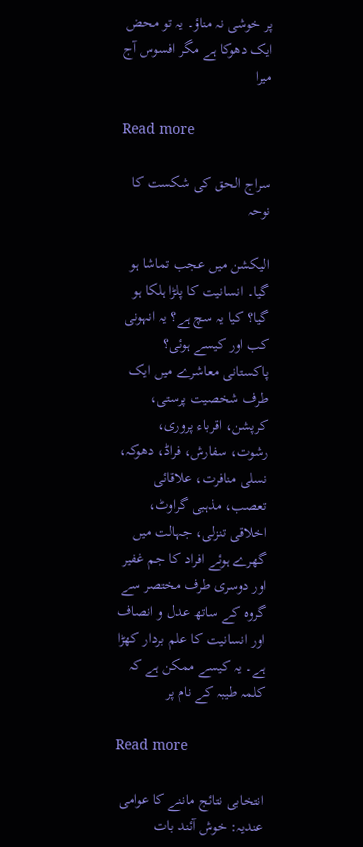پر خوشی نہ مناؤ۔ یہ تو محض ایک دھوکا ہے مگر افسوس آج میرا

Read more

سراج الحق کی شکست کا نوحہ

الیکشن میں عجب تماشا ہو گیا۔ انسانیت کا پلڑا ہلکا ہو گیا؟ کیا یہ سچ ہے؟ یہ انہونی کب اور کیسے ہوئی؟ پاکستانی معاشرے میں ایک طرف شخصیت پرستی، کرپشن، اقرباء پروری، رشوت، سفارش، فراڈ، دھوکہ، نسلی منافرت، علاقائی تعصب، مذہبی گراوٹ، اخلاقی تنزلی، جہالت میں گھرے ہوئے افراد کا جم غفیر اور دوسری طرف مختصر سے گروہ کے ساتھ عدل و انصاف اور انسانیت کا علم بردار کھڑا ہے۔ یہ کیسے ممکن ہے کہ کلمہ طیبہ کے نام پر

Read more

انتخابی نتائج ماننے کا عوامی عندیہ: خوش آئند بات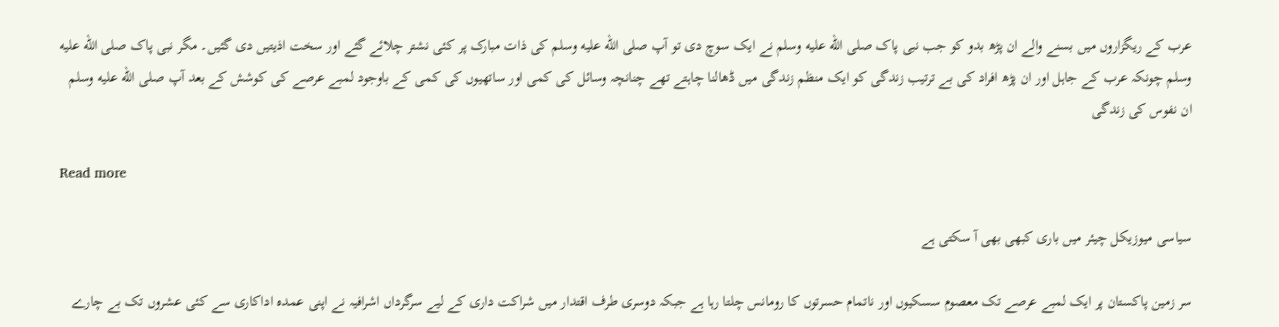عرب کے ریگزاروں میں بسنے والے ان پڑھ بدو کو جب نبی پاک صلى الله عليه وسلم نے ایک سوچ دی تو آپ صلى الله عليه وسلم کی ذات مبارک پر کئی نشتر چلائے گئے اور سخت اذیتیں دی گئیں۔ مگر نبی پاک صلى الله عليه وسلم چونکہ عرب کے جاہل اور ان پڑھ افراد کی بے ترتیب زندگی کو ایک منظم زندگی میں ڈھالنا چاہتے تھے چنانچہ وسائل کی کمی اور ساتھیوں کی کمی کے باوجود لمبے عرصے کی کوشش کے بعد آپ صلى الله عليه وسلم ان نفوس کی زندگی

Read more

سیاسی میوزیکل چیئر میں باری کبھی بھی آ سکتی ہے

سر زمین پاکستان پر ایک لمبے عرصے تک معصوم سسکیوں اور ناتمام حسرتوں کا رومانس چلتا رہا ہے جبکہ دوسری طرف اقتدار میں شراکت داری کے لیے سرگرداں اشرافیہ نے اپنی عمدہ اداکاری سے کئی عشروں تک بے چارے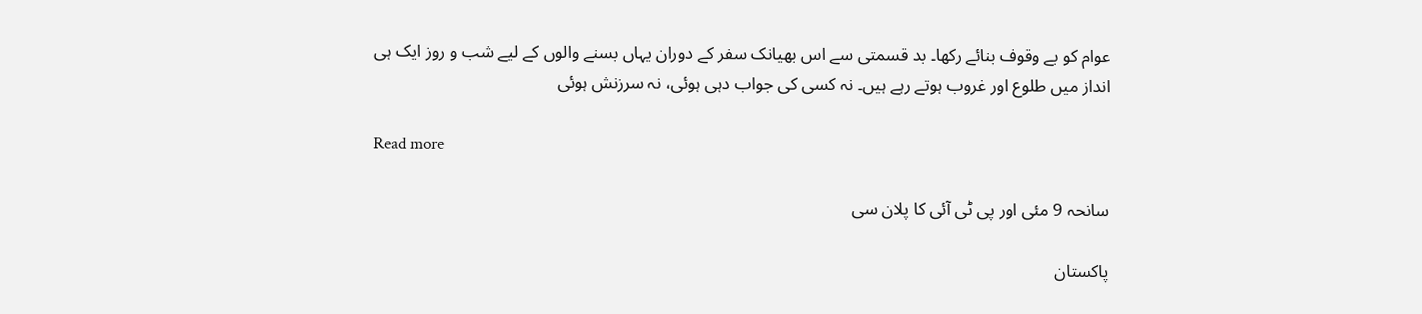عوام کو بے وقوف بنائے رکھا۔ بد قسمتی سے اس بھیانک سفر کے دوران یہاں بسنے والوں کے لیے شب و روز ایک ہی انداز میں طلوع اور غروب ہوتے رہے ہیں۔ نہ کسی کی جواب دہی ہوئی، نہ سرزنش ہوئی

Read more

سانحہ 9 مئی اور پی ٹی آئی کا پلان سی

پاکستان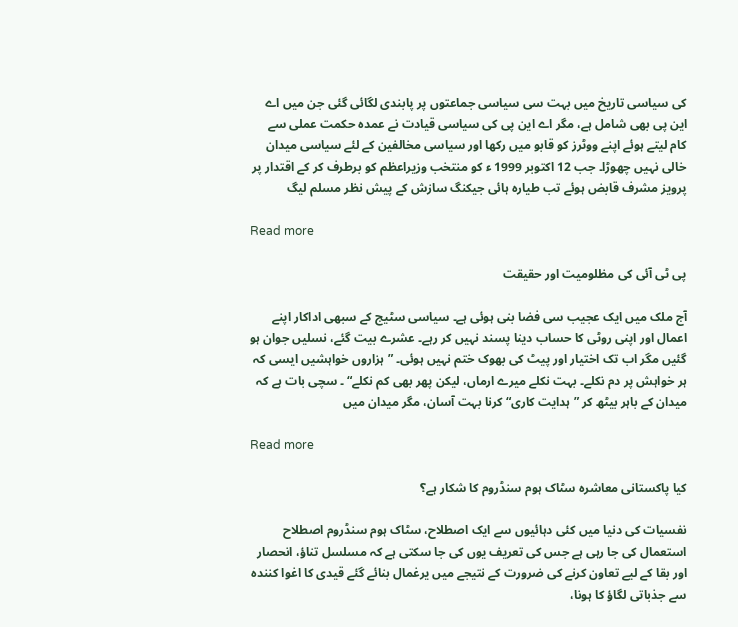کی سیاسی تاریخ میں بہت سی سیاسی جماعتوں پر پابندی لگائی گئی جن میں اے این پی بھی شامل ہے، مگر اے این پی کی سیاسی قیادت نے عمدہ حکمت عملی سے کام لیتے ہوئے اپنے ووٹرز کو قابو میں رکھا اور سیاسی مخالفین کے لئے سیاسی میدان خالی نہیں چھوڑا۔ جب 12 اکتوبر 1999 ء کو منتخب وزیراعظم کو برطرف کر کے اقتدار پر پرویز مشرف قابض ہوئے تب طیارہ ہائی جیکنگ سازش کے پیش نظر مسلم لیگ

Read more

پی ٹی آئی کی مظلومیت اور حقیقت

آج ملک میں ایک عجیب سی فضا بنی ہوئی ہے۔ سیاسی سٹیج کے سبھی اداکار اپنے اعمال اور اپنی روٹی کا حساب دینا پسند نہیں کر رہے۔ عشرے بیت گئے، نسلیں جوان ہو گئیں مگر اب تک اختیار اور پیٹ کی بھوک ختم نہیں ہوئی۔ ”ہزاروں خواہشیں ایسی کہ ہر خواہش پر دم نکلے۔ بہت نکلے میرے ارماں، لیکن پھر بھی کم نکلے“ ۔ سچی بات ہے کہ میدان کے باہر بیٹھ کر ”ہدایت کاری“ کرنا بہت آسان، مگر میدان میں

Read more

کیا پاکستانی معاشرہ سٹاک ہوم سنڈروم کا شکار ہے؟

نفسیات کی دنیا میں کئی دہائیوں سے ایک اصطلاح، سٹاک ہوم سنڈروم اصطلاح استعمال کی جا رہی ہے جس کی تعریف یوں کی جا سکتی ہے کہ مسلسل تناؤ، انحصار اور بقا کے لیے تعاون کرنے کی ضرورت کے نتیجے میں یرغمال بنائے گئے قیدی کا اغوا کنندہ سے جذباتی لگاؤ کا ہونا،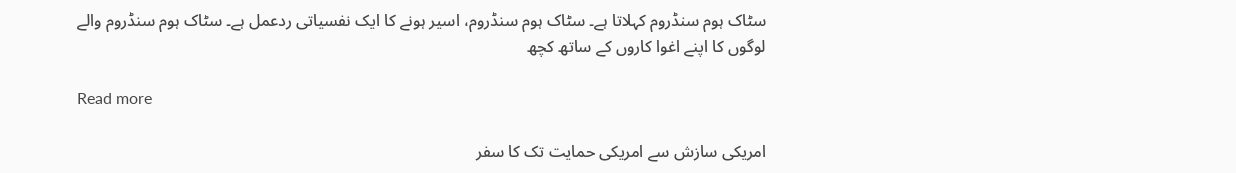سٹاک ہوم سنڈروم کہلاتا ہے۔ سٹاک ہوم سنڈروم، اسیر ہونے کا ایک نفسیاتی ردعمل ہے۔ سٹاک ہوم سنڈروم والے لوگوں کا اپنے اغوا کاروں کے ساتھ کچھ

Read more

امریکی سازش سے امریکی حمایت تک کا سفر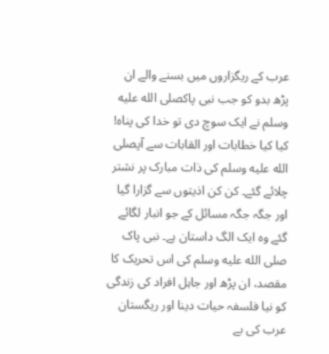عرب کے ریگزاروں میں بسنے والے ان پڑھ بدو کو جب نبی پاکصلى الله عليه وسلم نے ایک سوچ دی تو خدا کی پناہ! کیا کیا خطابات اور القابات سے آپصلى الله عليه وسلم کی ذات مبارک پر نشتر چلائے گئے۔ کن کن اذیتوں سے گزارا گیا اور جگہ جگہ مسائل کے جو انبار لگائے گئے وہ ایک الگ داستان ہے۔ نبی پاک صلى الله عليه وسلم کی اس تحریک کا مقصد، ان پڑھ اور جاہل افراد کی زندگی کو نیا فلسفہ حیات دینا اور ریگستان عرب کی بے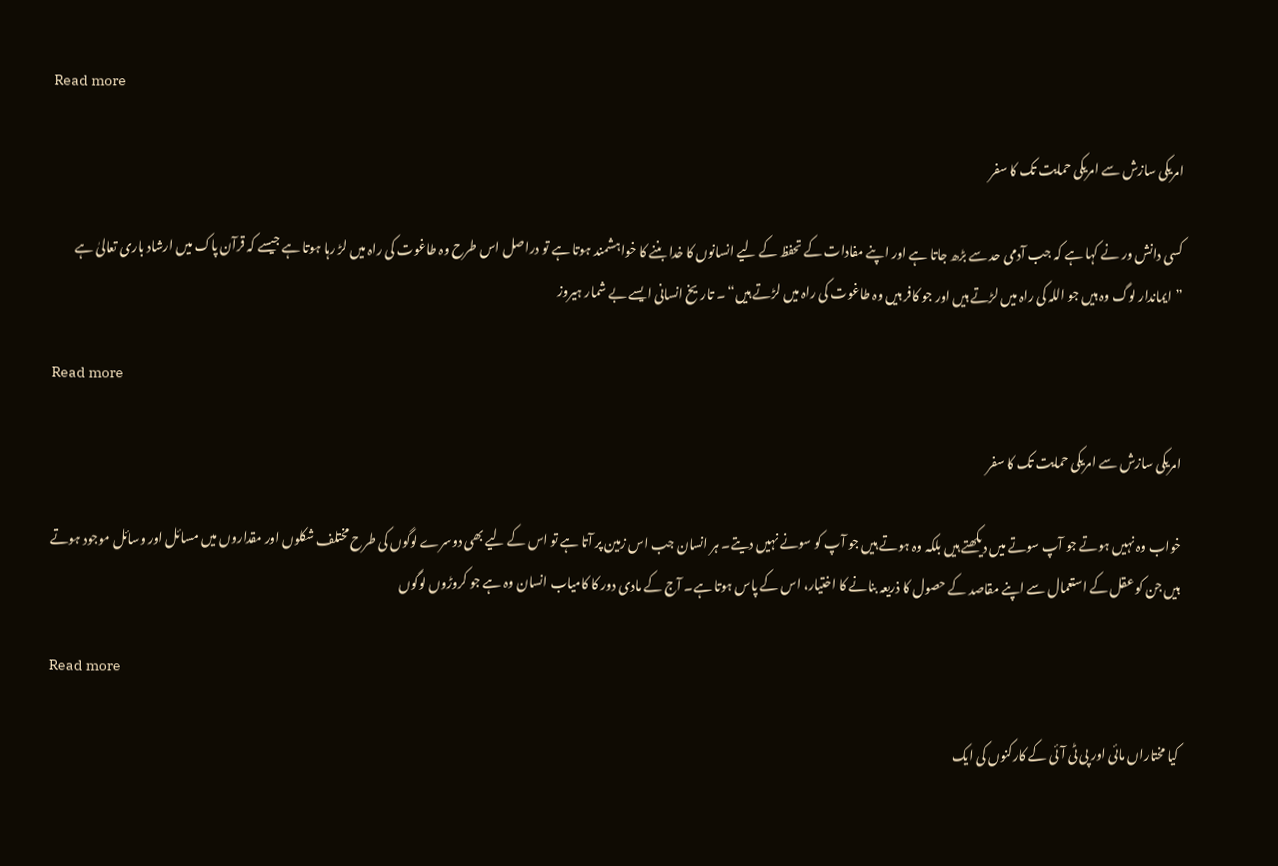Read more

امریکی سازش سے امریکی حمایت تک کا سفر

کسی دانش ور نے کہا ہے کہ جب آدمی حد سے بڑھ جاتا ہے اور اپنے مفادات کے تحفظ کے لیے انسانوں کا خدا بننے کا خواہشمند ہوتا ہے تو دراصل اس طرح وہ طاغوت کی راہ میں لڑ رہا ہوتا ہے جیسے کہ قرآن پاک میں ارشاد باری تعالیٰ ہے ”ایماندار لوگ وہ ہیں جو اللہ کی راہ میں لڑتے ہیں اور جو کافر ہیں وہ طاغوت کی راہ میں لڑتے ہیں“ ۔ تاریخ انسانی ایسے بے شمار ہیروز

Read more

امریکی سازش سے امریکی حمایت تک کا سفر

خواب وہ نہیں ہوتے جو آپ سوتے میں دیکھتے ہیں بلکہ وہ ہوتے ہیں جو آپ کو سونے نہیں دیتے۔ ہر انسان جب اس زمین پر آتا ہے تو اس کے لیے بھی دوسرے لوگوں کی طرح مختلف شکلوں اور مقداروں میں مسائل اور وسائل موجود ہوتے ہیں جن کو عقل کے استعمال سے اپنے مقاصد کے حصول کا ذریعہ بنانے کا اختیار، اس کے پاس ہوتا ہے۔ آج کے مادی دور کا کامیاب انسان وہ ہے جو کروڑوں لوگوں

Read more

کیا مختاراں مائی اور پی ٹی آئی کے کارکنوں کی ایک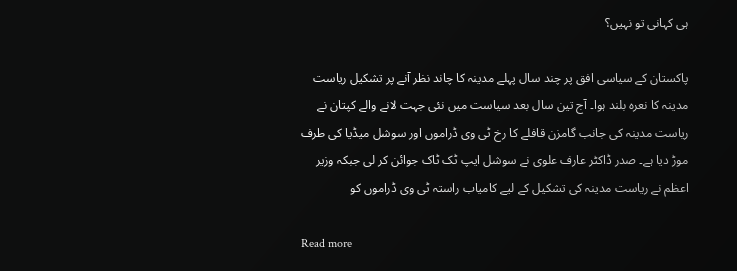ہی کہانی تو نہیں؟

پاکستان کے سیاسی افق پر چند سال پہلے مدینہ کا چاند نظر آنے پر تشکیل ریاست مدینہ کا نعرہ بلند ہوا۔ آج تین سال بعد سیاست میں نئی جہت لانے والے کپتان نے ریاست مدینہ کی جانب گامزن قافلے کا رخ ٹی وی ڈراموں اور سوشل میڈیا کی طرف موڑ دیا ہے۔ صدر ڈاکٹر عارف علوی نے سوشل ایپ ٹک ٹاک جوائن کر لی جبکہ وزیر اعظم نے ریاست مدینہ کی تشکیل کے لیے کامیاب راستہ ٹی وی ڈراموں کو

Read more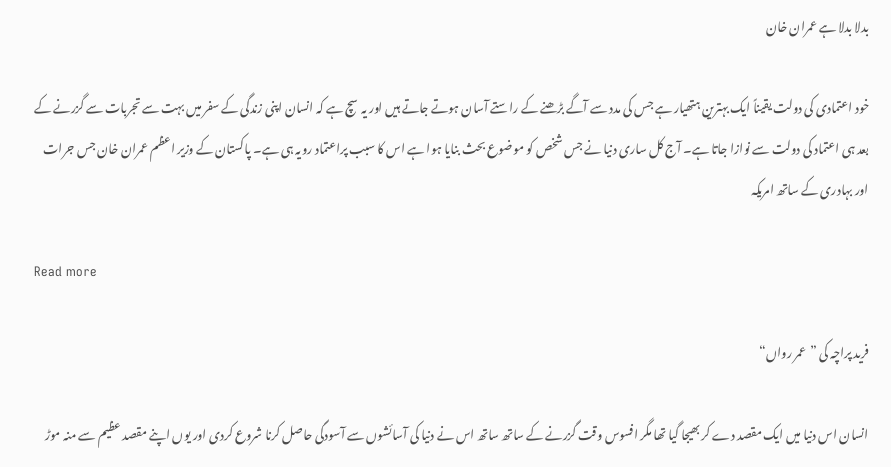بدلا بدلا ہے عمران خان

خود اعتمادی کی دولت یقیناً ایک بہترین ہتھیار ہے جس کی مدد سے آگے بڑھنے کے راستے آسان ہوتے جاتے ہیں اور یہ سچ ہے کہ انسان اپنی زندگی کے سفر میں بہت سے تجربات سے گزرنے کے بعد ہی اعتماد کی دولت سے نوازا جاتا ہے۔ آج کل ساری دنیا نے جس شخص کو موضوع بحث بنایا ہوا ہے اس کا سبب پراعتماد رویہ ہی ہے۔ پاکستان کے وزیر اعظم عمران خان جس جرات اور بہادری کے ساتھ امریکہ

Read more

فرید پراچہ کی ”عمر رواں“

انسان اس دنیا میں ایک مقصد دے کر بھیجا گیا تھا مگر افسوس وقت گزرنے کے ساتھ ساتھ اس نے دنیا کی آسائشوں سے آسودگی حاصل کرنا شروع کردی اور یوں اپنے مقصد عظیم سے منہ موڑ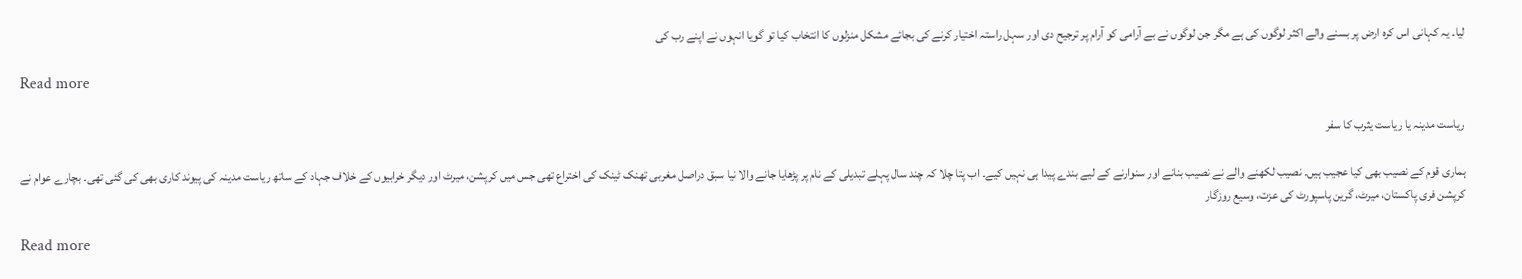لیا۔ یہ کہانی اس کرہ ارض پر بسنے والے اکثر لوگوں کی ہے مگر جن لوگوں نے بے آرامی کو آرام پر ترجیح دی اور سہل راستہ اختیار کرنے کی بجائے مشکل منزلوں کا انتخاب کیا تو گویا انہوں نے اپنے رب کی

Read more

ریاست مدینہ یا ریاست یثرب کا سفر

ہماری قوم کے نصیب بھی کیا عجیب ہیں۔ نصیب لکھنے والے نے نصیب بنانے اور سنوارنے کے لیے بندے پیدا ہی نہیں کیے۔ اب پتا چلا کہ چند سال پہلے تبدیلی کے نام پر پڑھایا جانے والا نیا سبق دراصل مغربی تھنک ٹینک کی اختراع تھی جس میں کرپشن، میرٹ اور دیگر خرابیوں کے خلاف جہاد کے ساتھ ریاست مدینہ کی پیوند کاری بھی کی گئی تھی۔ بچارے عوام نے کرپشن فری پاکستان، میرٹ، گرین پاسپورٹ کی عزت، وسیع روزگار

Read more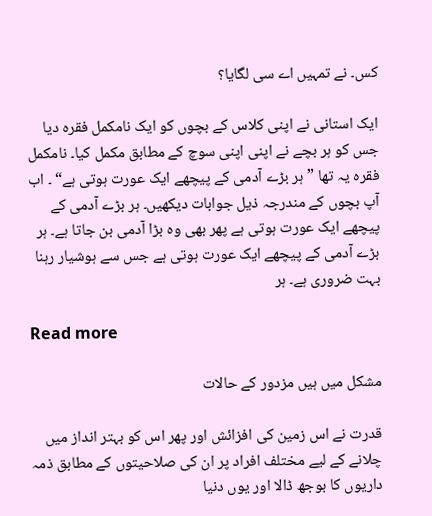کس۔ نے تمہیں اے سی لگایا؟

ایک استانی نے اپنی کلاس کے بچوں کو ایک نامکمل فقرہ دیا جس کو ہر بچے نے اپنی اپنی سوچ کے مطابق مکمل کیا۔ نامکمل فقرہ یہ تھا ”ہر بڑے آدمی کے پیچھے ایک عورت ہوتی ہے“ ۔ اب آپ بچوں کے مندرجہ ذیل جوابات دیکھیں۔ ہر بڑے آدمی کے پیچھے ایک عورت ہوتی ہے پھر بھی وہ بڑا آدمی بن جاتا ہے۔ ہر بڑے آدمی کے پیچھے ایک عورت ہوتی ہے جس سے ہوشیار رہنا بہت ضروری ہے۔ ہر

Read more

مشکل میں ہیں مزدور کے حالات

قدرت نے اس زمین کی افزائش اور پھر اس کو بہتر انداز میں چلانے کے لیے مختلف افراد پر ان کی صلاحیتوں کے مطابق ذمہ داریوں کا بوجھ ڈالا اور یوں دنیا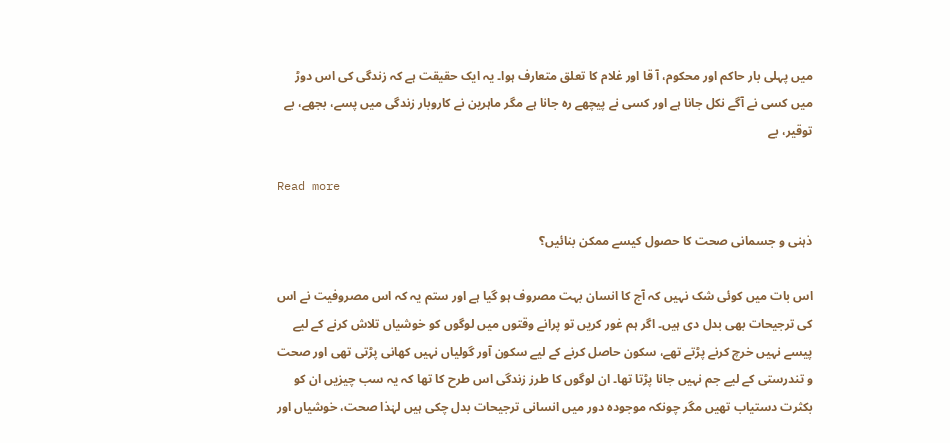میں پہلی بار حاکم اور محکوم، آ قا اور غلام کا تعلق متعارف ہوا۔ یہ ایک حقیقت ہے کہ زندگی کی اس دوڑ میں کسی نے آگے نکل جانا ہے اور کسی نے پیچھے رہ جانا ہے مگر ماہرین نے کاروبار زندگی میں پسے، بجھے، بے توقیر، بے

Read more

ذہنی و جسمانی صحت کا حصول کیسے ممکن بنائیں؟

اس بات میں کوئی شک نہیں کہ آج کا انسان بہت مصروف ہو گیا ہے اور ستم یہ کہ اس مصروفیت نے اس کی ترجیحات بھی بدل دی ہیں۔ اگر ہم غور کریں تو پرانے وقتوں میں لوگوں کو خوشیاں تلاش کرنے کے لیے پیسے نہیں خرچ کرنے پڑتے تھے، سکون حاصل کرنے کے لیے سکون آور گولیاں نہیں کھانی پڑتی تھی اور صحت و تندرستی کے لیے جم نہیں جانا پڑتا تھا۔ ان لوگوں کا طرز زندگی اس طرح کا تھا کہ یہ سب چیزیں ان کو بکثرت دستیاب تھیں مگر چونکہ موجودہ دور میں انسانی ترجیحات بدل چکی ہیں لہٰذا صحت، خوشیاں اور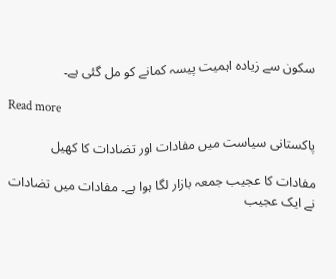سکون سے زیادہ اہمیت پیسہ کمانے کو مل گئی ہے۔

Read more

پاکستانی سیاست میں مفادات اور تضادات کا کھیل

مفادات کا عجیب جمعہ بازار لگا ہوا ہے۔ مفادات میں تضادات نے ایک عجیب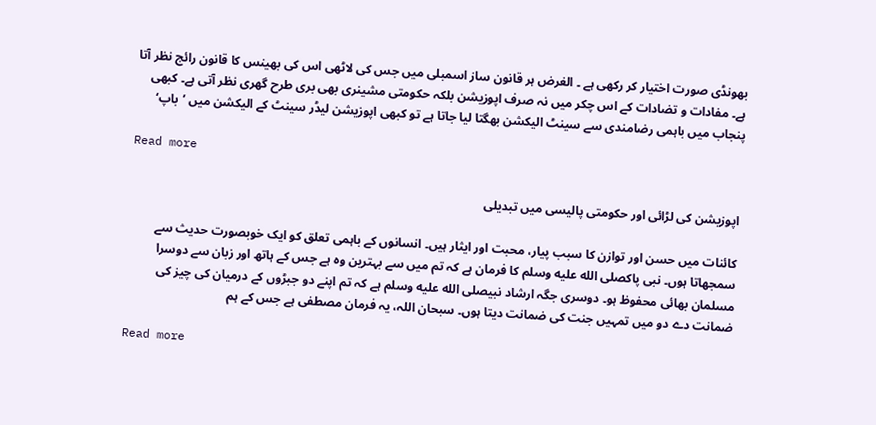بھونڈی صورت اختیار کر رکھی ہے ۔ الغرض ہر قانون ساز اسمبلی میں جس کی لاٹھی اس کی بھینس کا قانون رائج نظر آتا ہے۔ مفادات و تضادات کے اس چکر میں نہ صرف اپوزیشن بلکہ حکومتی مشینری بھی بری طرح گھری نظر آتی ہے۔ کبھی پنجاب میں باہمی رضامندی سے سینٹ الیکشن بھگتا لیا جاتا ہے تو کبھی اپوزیشن لیڈر سینٹ کے الیکشن میں ’باپ‘

Read more

اپوزیشن کی لڑائی اور حکومتی پالیسی میں تبدیلی

کائنات میں حسن اور توازن کا سبب پیار، محبت اور ایثار ہیں۔ انسانوں کے باہمی تعلق کو ایک خوبصورت حدیث سے سمجھاتا ہوں۔ نبی پاکصلى الله عليه وسلم کا فرمان ہے کہ تم میں سے بہترین وہ ہے جس کے ہاتھ اور زبان سے دوسرا مسلمان بھائی محفوظ ہو۔ دوسری جگہ ارشاد نبیصلى الله عليه وسلم ہے کہ تم اپنے دو جبڑوں کے درمیان کی چیز کی ضمانت دے دو میں تمہیں جنت کی ضمانت دیتا ہوں۔ سبحان اللہ، یہ فرمان مصطفی ہے جس کے ہم

Read more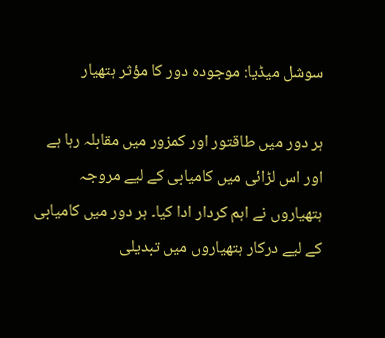سوشل میڈیا: موجودہ دور کا مؤثر ہتھیار

ہر دور میں طاقتور اور کمزور میں مقابلہ رہا ہے اور اس لڑائی میں کامیابی کے لیے مروجہ ہتھیاروں نے اہم کردار ادا کیا۔ ہر دور میں کامیابی کے لیے درکار ہتھیاروں میں تبدیلی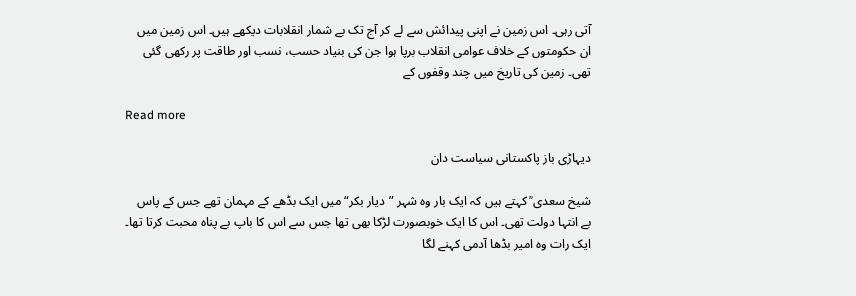آتی رہی۔ اس زمین نے اپنی پیدائش سے لے کر آج تک بے شمار انقلابات دیکھے ہیں۔ اس زمین میں ان حکومتوں کے خلاف عوامی انقلاب برپا ہوا جن کی بنیاد حسب، نسب اور طاقت پر رکھی گئی تھی۔ زمین کی تاریخ میں چند وقفوں کے

Read more

دیہاڑی باز پاکستانی سیاست دان

شیخ سعدی ؒ کہتے ہیں کہ ایک بار وہ شہر ”دیار بکر“ میں ایک بڈھے کے مہمان تھے جس کے پاس بے انتہا دولت تھی۔ اس کا ایک خوبصورت لڑکا بھی تھا جس سے اس کا باپ بے پناہ محبت کرتا تھا۔ ایک رات وہ امیر بڈھا آدمی کہنے لگا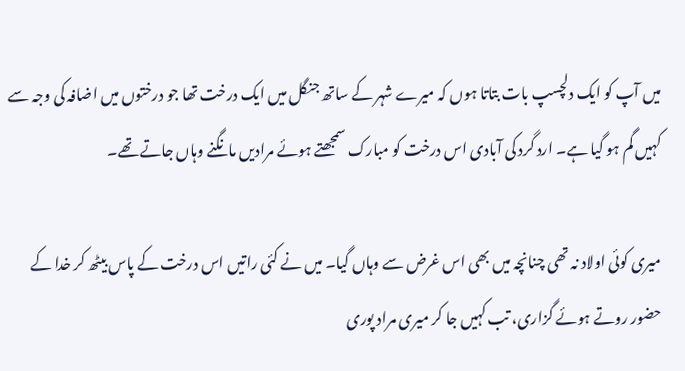میں آپ کو ایک دلچسپ بات بتاتا ہوں کہ میرے شہر کے ساتھ جنگل میں ایک درخت تھا جو درختوں میں اضافہ کی وجہ سے کہیں گم ہو گیا ہے۔ ارد گرد کی آبادی اس درخت کو مبارک سمجھتے ہوئے مرادیں مانگنے وہاں جاتے تھے۔

میری کوئی اولاد نہ تھی چنانچہ میں بھی اس غرض سے وہاں گیا۔ میں نے کئی راتیں اس درخت کے پاس بیٹھ کر خدا کے حضور روتے ہوئے گزاری، تب کہیں جا کر میری مراد پوری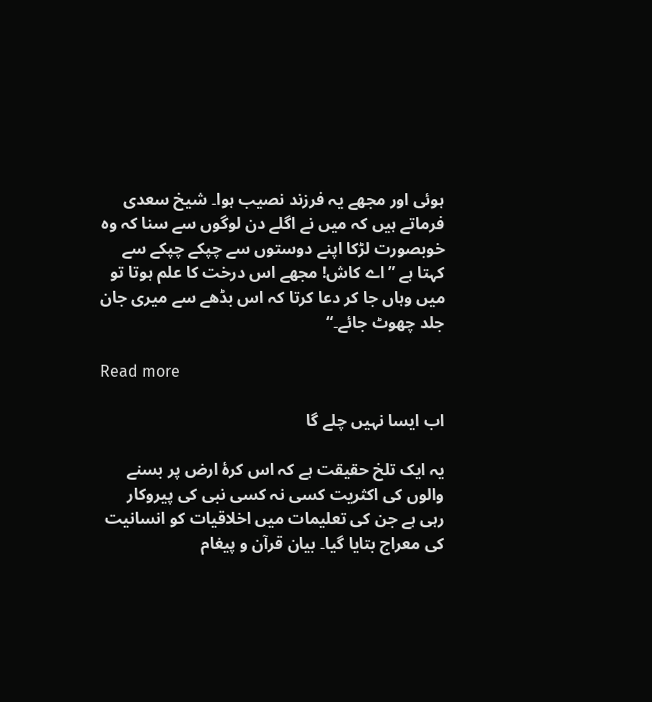ہوئی اور مجھے یہ فرزند نصیب ہوا۔ شیخ سعدی فرماتے ہیں کہ میں نے اگلے دن لوگوں سے سنا کہ وہ خوبصورت لڑکا اپنے دوستوں سے چپکے چپکے سے کہتا ہے ”اے کاش! مجھے اس درخت کا علم ہوتا تو میں وہاں جا کر دعا کرتا کہ اس بڈھے سے میری جان جلد چھوٹ جائے۔“

Read more

اب ایسا نہیں چلے گا

یہ ایک تلخ حقیقت ہے کہ اس کرۂ ارض پر بسنے والوں کی اکثریت کسی نہ کسی نبی کی پیروکار رہی ہے جن کی تعلیمات میں اخلاقیات کو انسانیت کی معراج بتایا گیا۔ بیان قرآن و پیغام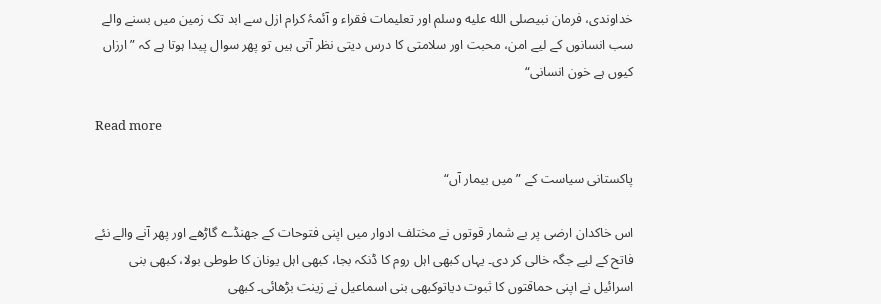خداوندی، فرمان نبیصلى الله عليه وسلم اور تعلیمات فقراء و آئمۂ کرام ازل سے ابد تک زمین میں بسنے والے سب انسانوں کے لیے امن، محبت اور سلامتی کا درس دیتی نظر آتی ہیں تو پھر سوال پیدا ہوتا ہے کہ ”ارزاں کیوں ہے خون انسانی“

Read more

پاکستانی سیاست کے ”میں بیمار آں“

اس خاکدان ارضی پر بے شمار قوتوں نے مختلف ادوار میں اپنی فتوحات کے جھنڈے گاڑھے اور پھر آنے والے نئے فاتح کے لیے جگہ خالی کر دی۔ یہاں کبھی اہل روم کا ڈنکہ بجا، کبھی اہل یونان کا طوطی بولا، کبھی بنی اسرائیل نے اپنی حماقتوں کا ثبوت دیاتوکبھی بنی اسماعیل نے زینت بڑھائی۔ کبھی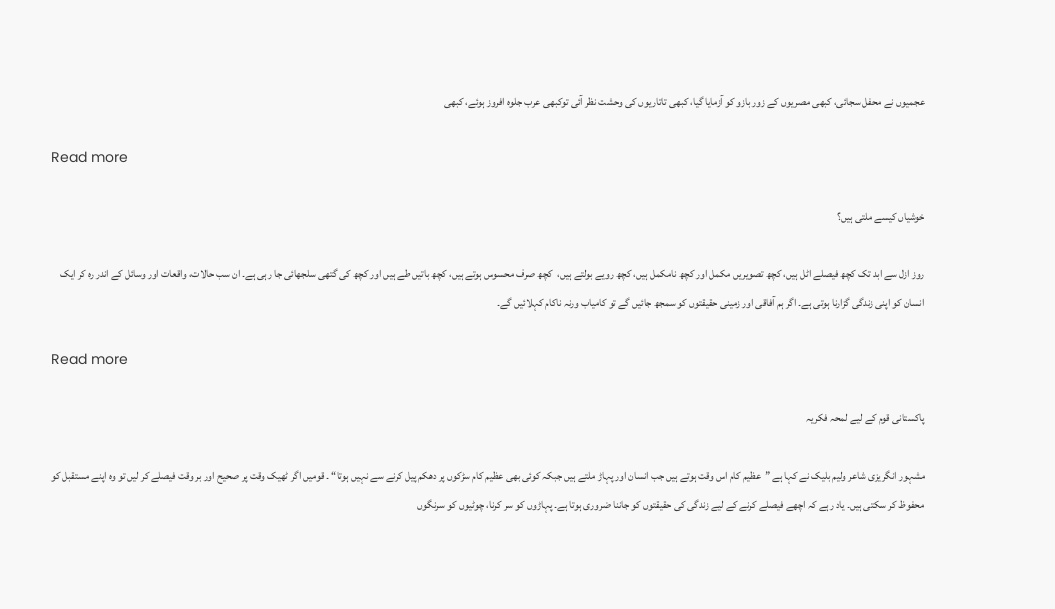عجمیوں نے محفل سجائی، کبھی مصریوں کے زور بازو کو آزمایا گیا، کبھی تاتاریوں کی وحشت نظر آئی توکبھی عرب جلوہ افروز ہوئے، کبھی

Read more

خوشیاں کیسے ملتی ہیں؟

روز ازل سے ابد تک کچھ فیصلے اٹل ہیں، کچھ تصویریں مکمل اور کچھ نامکمل ہیں، کچھ رویے بولتے ہیں،  کچھ صرف محسوس ہوتے ہیں، کچھ باتیں طے ہیں اور کچھ کی گتھی سلجھائی جا رہی ہے۔ ان سب حالات، واقعات اور وسائل کے اندر رہ کر ایک انسان کو اپنی زندگی گزارنا ہوتی ہے۔ اگر ہم آفاقی اور زمینی حقیقتوں کو سمجھ جائیں گے تو کامیاب ورنہ ناکام کہلائیں گے۔

Read more

پاکستانی قوم کے لیے لمحہ فکریہ

مشہور انگریزی شاعر ولیم بلیک نے کہا ہے ”عظیم کام اس وقت ہوتے ہیں جب انسان اور پہاڑ ملتے ہیں جبکہ کوئی بھی عظیم کام سڑکوں پر دھکم پیل کرنے سے نہیں ہوتا“ ۔ قومیں اگر ٹھیک وقت پر صحیح اور بر وقت فیصلے کر لیں تو وہ اپنے مستقبل کو محفوظ کر سکتی ہیں۔ یاد رہے کہ اچھے فیصلے کرنے کے لیے زندگی کی حقیقتوں کو جاننا ضروری ہوتا ہے۔ پہاڑوں کو سر کرنا، چوٹیوں کو سرنگوں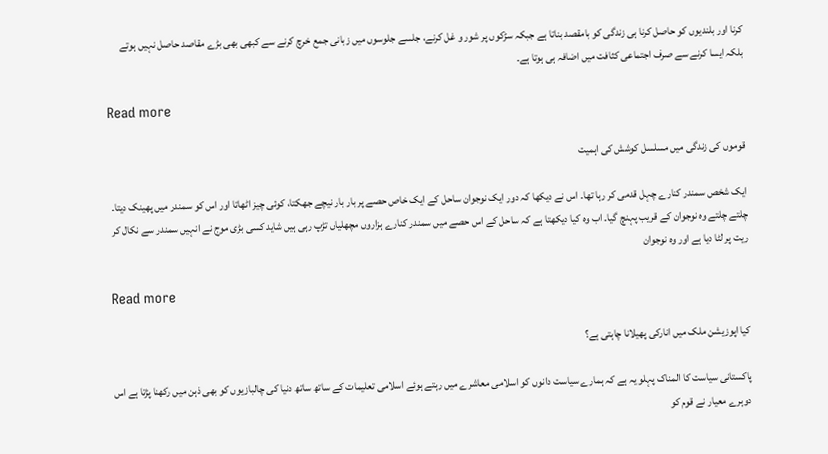کرنا اور بلندیوں کو حاصل کرنا ہی زندگی کو بامقصد بناتا ہے جبکہ سڑکوں پر شور و غل کرنے، جلسے جلوسوں میں زبانی جمع خرچ کرنے سے کبھی بھی بڑے مقاصد حاصل نہیں ہوتے بلکہ ایسا کرنے سے صرف اجتماعی کثافت میں اضافہ ہی ہوتا ہے۔

Read more

قوموں کی زندگی میں مسلسل کوشش کی اہمیت

ایک شخص سمندر کنارے چہل قدمی کر رہا تھا۔ اس نے دیکھا کہ دور ایک نوجوان ساحل کے ایک خاص حصے پر بار بار نیچے جھکتا، کوئی چیز اٹھاتا اور اس کو سمندر میں پھینک دیتا۔ چلتے چلتے وہ نوجوان کے قریب پہنچ گیا۔ اب وہ کیا دیکھتا ہے کہ ساحل کے اس حصے میں سمندر کنارے ہزاروں مچھلیاں تڑپ رہی ہیں شاید کسی بڑی موج نے انہیں سمندر سے نکال کر ریت پر لٹا دیا ہے اور وہ نوجوان

Read more

کیا اپوزیشن ملک میں انارکی پھیلانا چاہتی ہے؟

پاکستانی سیاست کا المناک پہلو یہ ہے کہ ہمارے سیاست دانوں کو اسلامی معاشرے میں رہتے ہوئے اسلامی تعلیمات کے ساتھ ساتھ دنیا کی چالبازیوں کو بھی ذہن میں رکھنا پڑتا ہے اس دوہرے معیار نے قوم کو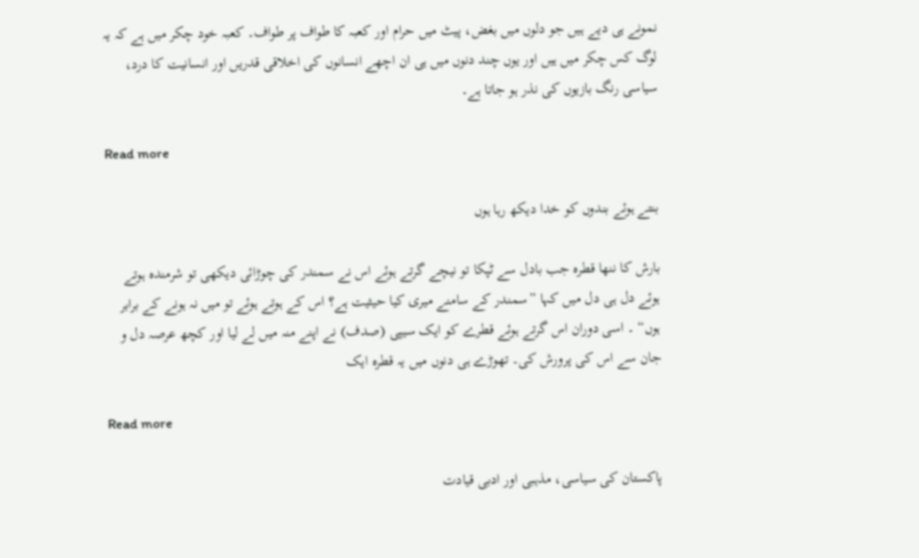نمونے ہی دیے ہیں جو دلوں میں بغض، پیٹ میں حرام اور کعبہ کا طواف پر طواف۔ کعبہ خود چکر میں ہے کہ یہ لوگ کس چکر میں ہیں اور یوں چند دنوں میں ہی ان اچھے انسانوں کی اخلاقی قدریں اور انسانیت کا درد، سیاسی رنگ بازیوں کی نذر ہو جاتا ہے۔

Read more

بنتے ہوئے بندوں کو خدا دیکھ رہا ہوں

بارش کا ننھا قطرہ جب بادل سے ٹپکا تو نیچے گرتے ہوئے اس نے سمندر کی چوڑائی دیکھی تو شرمندہ ہوتے ہوئے دل ہی دل میں کہا ”سمندر کے سامنے میری کیا حیثیت ہے؟ اس کے ہوتے ہوئے تو میں نہ ہونے کے برابر ہوں“ ۔ اسی دوران اس گرتے ہوئے قطرے کو ایک سیپی (صدف) نے اپنے منہ میں لے لیا اور کچھ عرصہ دل و جان سے اس کی پرورش کی۔ تھوڑے ہی دنوں میں یہ قطرہ ایک

Read more

پاکستان کی سیاسی، مذہبی اور ادبی قیادت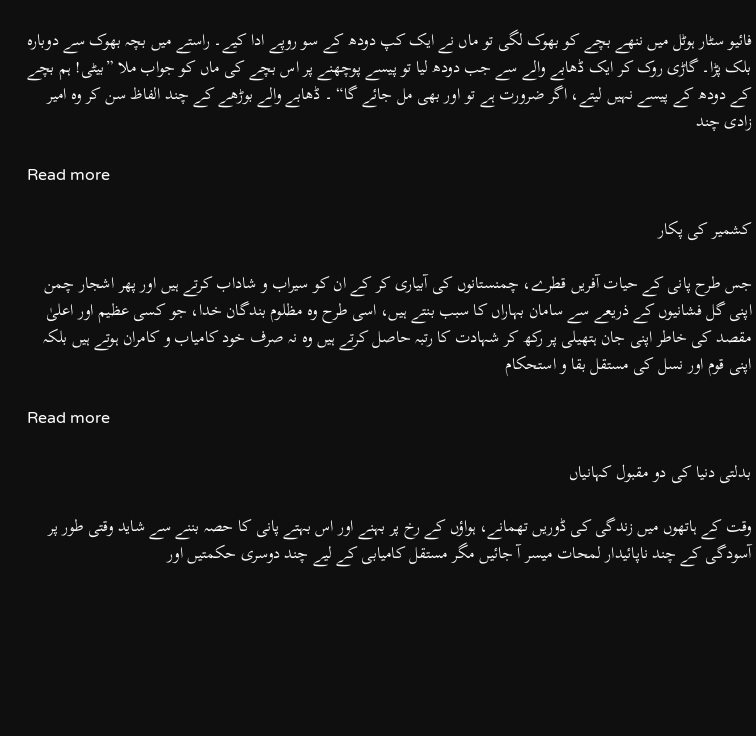فائیو سٹار ہوٹل میں ننھے بچے کو بھوک لگی تو ماں نے ایک کپ دودھ کے سو روپے ادا کیے۔ راستے میں بچہ بھوک سے دوبارہ بلک پڑا۔ گاڑی روک کر ایک ڈھابے والے سے جب دودھ لیا تو پیسے پوچھنے پر اس بچے کی ماں کو جواب ملا ”بیٹی! ہم بچے کے دودھ کے پیسے نہیں لیتے، اگر ضرورت ہے تو اور بھی مل جائے گا“ ۔ ڈھابے والے بوڑھے کے چند الفاظ سن کر وہ امیر زادی چند

Read more

کشمیر کی پکار

جس طرح پانی کے حیات آفریں قطرے، چمنستانوں کی آبیاری کر کے ان کو سیراب و شاداب کرتے ہیں اور پھر اشجار چمن اپنی گل فشانیوں کے ذریعے سے سامان بہاراں کا سبب بنتے ہیں، اسی طرح وہ مظلوم بندگان خدا، جو کسی عظیم اور اعلیٰ مقصد کی خاطر اپنی جان ہتھیلی پر رکھ کر شہادت کا رتبہ حاصل کرتے ہیں وہ نہ صرف خود کامیاب و کامران ہوتے ہیں بلکہ اپنی قوم اور نسل کی مستقل بقا و استحکام

Read more

بدلتی دنیا کی دو مقبول کہانیاں

وقت کے ہاتھوں میں زندگی کی ڈوریں تھمانے، ہواؤں کے رخ پر بہنے اور اس بہتے پانی کا حصہ بننے سے شاید وقتی طور پر آسودگی کے چند ناپائیدار لمحات میسر آ جائیں مگر مستقل کامیابی کے لیے چند دوسری حکمتیں اور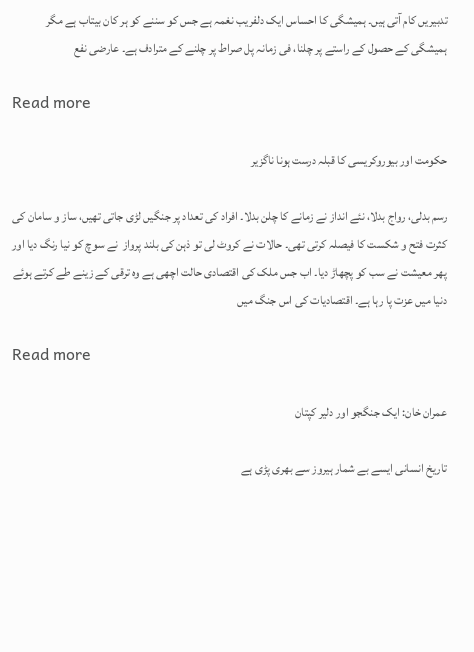تدبیریں کام آتی ہیں۔ ہمیشگی کا احساس ایک دلفریب نغمہ ہے جس کو سننے کو ہر کان بیتاب ہے مگر ہمیشگی کے حصول کے راستے پر چلنا، فی زمانہ پل صراط پر چلنے کے مترادف ہے۔ عارضی نفع

Read more

حکومت اور بیوروکریسی کا قبلہ درست ہونا ناگزیر

رسم بدلی، رواج بدلا، نئے انداز نے زمانے کا چلن بدلا۔ افراد کی تعداد پر جنگیں لڑی جاتی تھیں، ساز و سامان کی کثرت فتح و شکست کا فیصلہ کرتی تھی۔ حالات نے کروٹ لی تو ذہن کی بلند پرواز  نے سوچ کو نیا رنگ دیا اور پھر معیشت نے سب کو پچھاڑ دیا۔ اب جس ملک کی اقتصادی حالت اچھی ہے وہ ترقی کے زینے طے کرتے ہوئے دنیا میں عزت پا رہا ہے۔ اقتصادیات کی اس جنگ میں

Read more

عمران خان: ایک جنگجو اور دلیر کپتان

تاریخ انسانی ایسے بے شمار ہیروز سے بھری پڑی ہے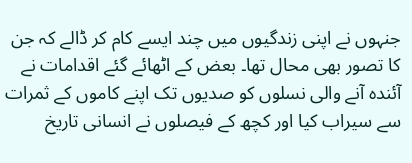جنہوں نے اپنی زندگیوں میں چند ایسے کام کر ڈالے کہ جن کا تصور بھی محال تھا۔ بعض کے اٹھائے گئے اقدامات نے آئندہ آنے والی نسلوں کو صدیوں تک اپنے کاموں کے ثمرات سے سیراب کیا اور کچھ کے فیصلوں نے انسانی تاریخ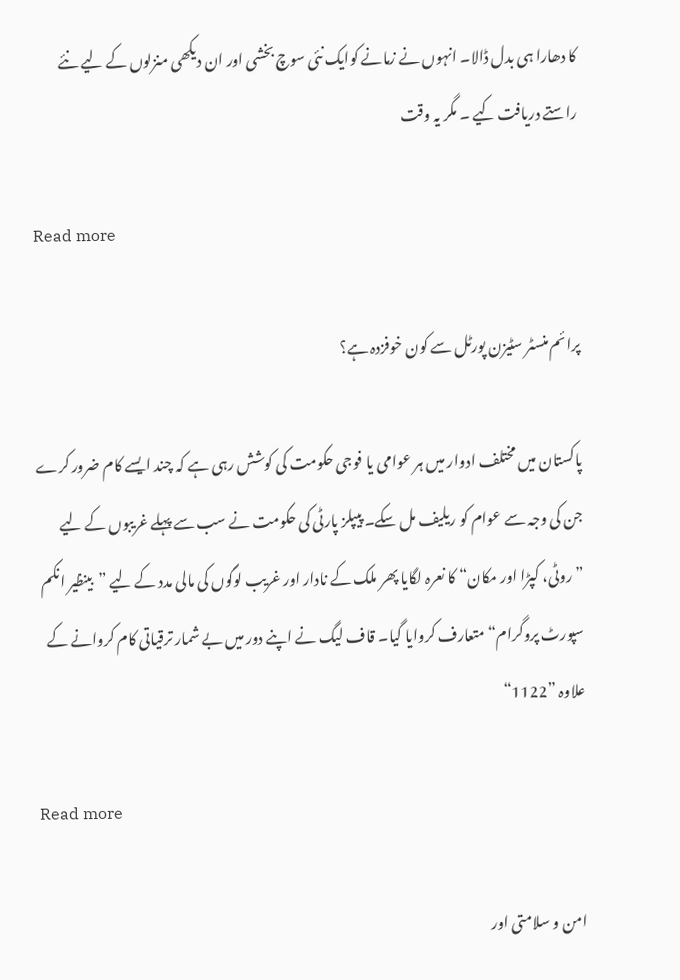کا دھارا ہی بدل ڈالا۔ انہوں نے زمانے کوایک نئی سوچ بخشی اور ان دیکھی منزلوں کے لیے نئے راستے دریافت کیے ۔ مگر یہ وقت

Read more

پرائم منسٹر سٹیزن پورٹل سے کون خوفزدہ ہے؟

پاکستان میں مختلف ادوار میں ہر عوامی یا فوجی حکومت کی کوشش رہی ہے کہ چند ایسے کام ضرور کرے جن کی وجہ سے عوام کو ریلیف مل سکے۔ پیپلز پارٹی کی حکومت نے سب سے پہلے غریبوں کے لیے ”روٹی، کپڑا اور مکان“ کا نعرہ لگایا پھر ملک کے نادار اور غریب لوگوں کی مالی مدد کے لیے ”بینظیر انکم سپورٹ پروگرام“ متعارف کروایا گیا۔ قاف لیگ نے اپنے دور میں بے شمار ترقیاتی کام کروانے کے علاوہ ”1122“

Read more

امن و سلامتی اور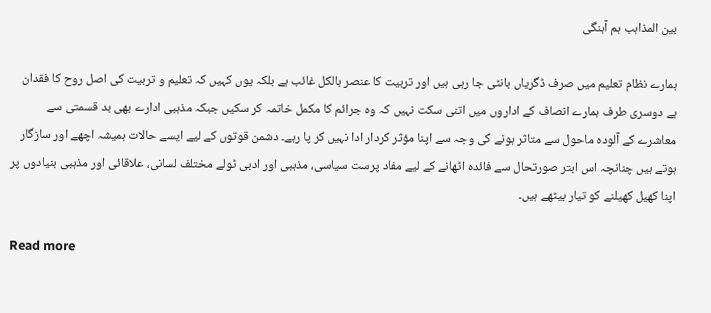بین المذاہب ہم آہنگی

ہمارے نظام تعلیم میں صرف ڈگریاں بانٹی جا رہی ہیں اور تربیت کا عنصر بالکل غائب ہے بلکہ یوں کہیں کہ تعلیم و تربیت کی اصل روح کا فقدان ہے دوسری طرف ہمارے انصاف کے اداروں میں اتنی سکت نہیں کہ وہ جرائم کا مکمل خاتمہ کر سکیں جبکہ مذہبی ادارے بھی بد قسمتی سے معاشرے کے آلودہ ماحول سے متاثر ہونے کی وجہ سے اپنا مؤثر کردار ادا نہیں کر پا رہے۔ دشمن قوتوں کے لیے ایسے حالات ہمیشہ اچھے اور سازگار ہوتے ہیں چنانچہ اس ابتر صورتحال سے فائدہ اٹھانے کے لیے مفاد پرست سیاسی، مذہبی اور ادبی ٹولے مختلف لسانی، علاقائی اور مذہبی بنیادوں پر اپنا کھیل کھیلنے کو تیار بیٹھے ہیں۔

Read more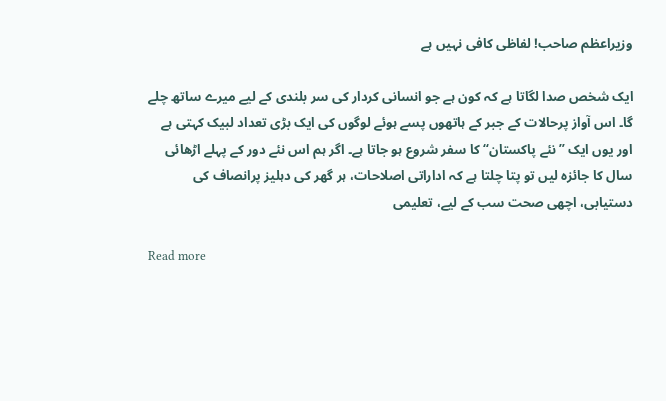وزیراعظم صاحب! لفاظی کافی نہیں ہے

ایک شخص صدا لگاتا ہے کہ کون ہے جو انسانی کردار کی سر بلندی کے لیے میرے ساتھ چلے گا۔ اس آواز پرحالات کے جبر کے ہاتھوں پسے ہوئے لوگوں کی ایک بڑی تعداد لبیک کہتی ہے اور یوں ایک ”نئے پاکستان“ کا سفر شروع ہو جاتا ہے۔ اگر ہم اس نئے دور کے پہلے اڑھائی سال کا جائزہ لیں تو پتا چلتا ہے کہ اداراتی اصلاحات، ہر گھر کی دہلیز پرانصاف کی دستیابی، اچھی صحت سب کے لیے، تعلیمی

Read more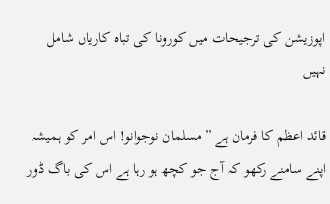اپوزیشن کی ترجیحات میں کورونا کی تباہ کاریاں شامل نہیں

قائد اعظم کا فرمان ہے ”مسلمان نوجوانو! اس امر کو ہمیشہ اپنے سامنے رکھو کہ آج جو کچھ ہو رہا ہے اس کی باگ ڈور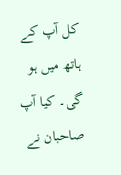کل آپ کے ہاتھ میں ہو گی۔ کیا آپ صاحبان نے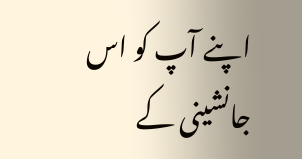اپنے آپ کو اس جانشینی کے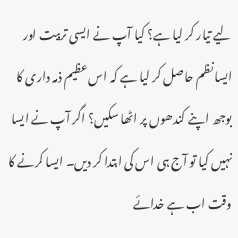لیے تیار کر لیا ہے؟ کیا آپ نے ایسی تربیت اور ایسا نظم حاصل کر لیا ہے کہ اس عظیم ذمہ داری کا بوجھ اپنے کندھوں پر اٹھا سکیں؟ اگر آپ نے ایسا نہیں کیا تو آج ہی اس کی ابتدا کر دیں۔ ایسا کرنے کا وقت اب ہے خدائے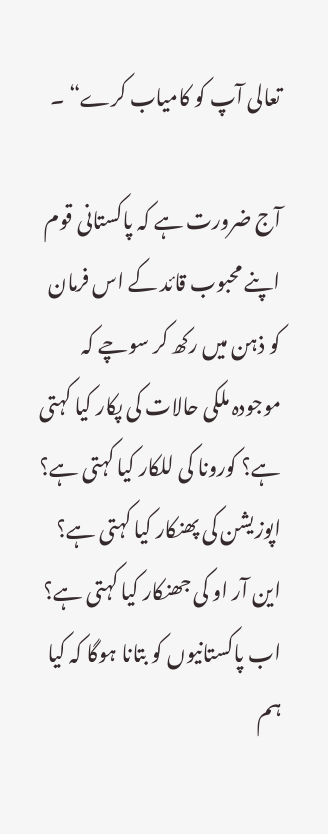تعالی آپ کو کامیاب کرے“ ۔

آج ضرورت ہے کہ پاکستانی قوم اپنے محبوب قائد کے اس فرمان کو ذہن میں رکھ کر سوچے کہ موجودہ ملکی حالات کی پکار کیا کہتی ہے؟ کورونا کی للکار کیا کہتی ہے؟ اپوزیشن کی پھنکار کیا کہتی ہے؟ این آر او کی جھنکار کیا کہتی ہے؟ اب پاکستانیوں کو بتانا ہوگا کہ کیا ہم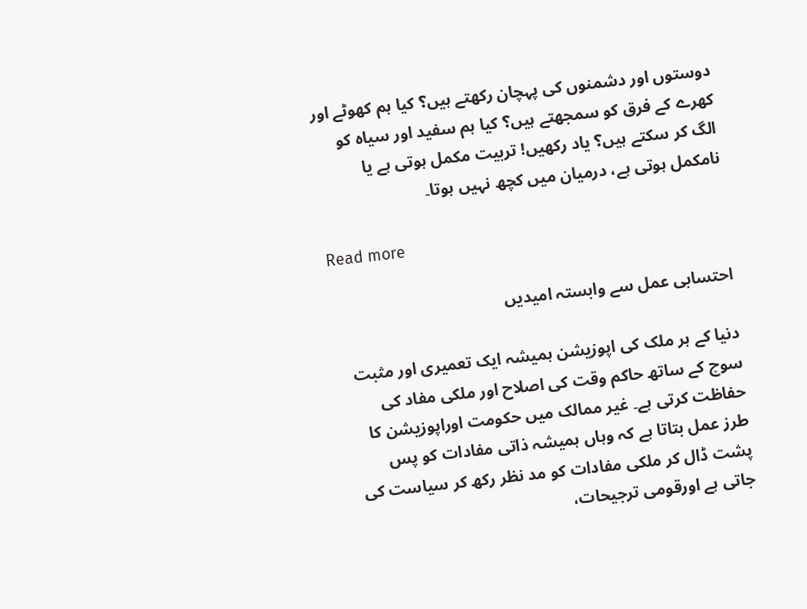دوستوں اور دشمنوں کی پہچان رکھتے ہیں؟ کیا ہم کھوٹے اور کھرے کے فرق کو سمجھتے ہیں؟ کیا ہم سفید اور سیاہ کو الگ کر سکتے ہیں؟ یاد رکھیں! تربیت مکمل ہوتی ہے یا نامکمل ہوتی ہے، درمیان میں کچھ نہیں ہوتا۔

Read more

احتسابی عمل سے وابستہ امیدیں

دنیا کے ہر ملک کی اپوزیشن ہمیشہ ایک تعمیری اور مثبت سوچ کے ساتھ حاکم وقت کی اصلاح اور ملکی مفاد کی حفاظت کرتی ہے۔ غیر ممالک میں حکومت اوراپوزیشن کا طرز عمل بتاتا ہے کہ وہاں ہمیشہ ذاتی مفادات کو پس پشت ڈال کر ملکی مفادات کو مد نظر رکھ کر سیاست کی جاتی ہے اورقومی ترجیحات،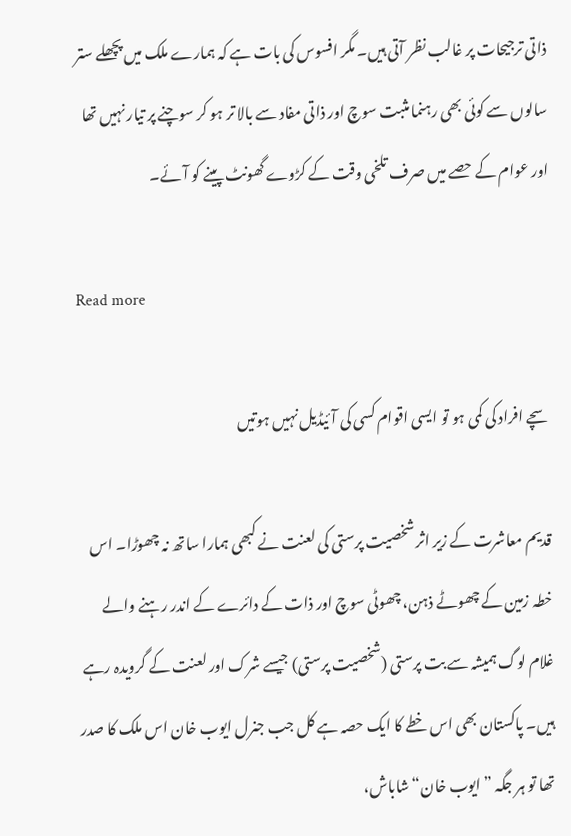ذاتی ترجیحات پر غالب نظر آتی ہیں۔ مگر افسوس کی بات ہے کہ ہمارے ملک میں پچھلے ستر سالوں سے کوئی بھی رہنما مثبت سوچ اور ذاتی مفاد سے بالا تر ہو کر سوچنے پر تیار نہیں تھا اور عوام کے حصے میں صرف تلخی وقت کے کڑوے گھونٹ پینے کو آئے۔

Read more

سچے افراد کی کمی ہو تو ایسی اقوام کسی کی آئیڈیل نہیں ہوتیں

قدیم معاشرت کے زیر اثر شخصیت پرستی کی لعنت نے کبھی ہمارا ساتھ نہ چھوڑا۔ اس خطہ زمین کے چھوٹے ذہن، چھوٹی سوچ اور ذات کے دائرے کے اندر رہنے والے غلام لوگ ہمیشہ سے بت پرستی (شخصیت پرستی) جیسے شرک اور لعنت کے گرویدہ رہے ہیں۔ پاکستان بھی اس خطے کا ایک حصہ ہے کل جب جنرل ایوب خان اس ملک کا صدر تھا تو ہر جگہ ”ایوب خان“ شاباش،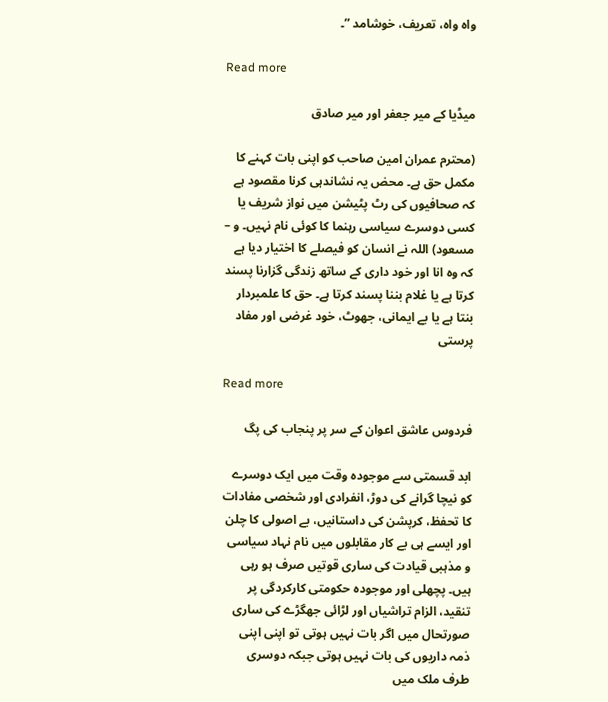واہ واہ، تعریف، خوشامد ”۔

Read more

میڈیا کے میر جعفر اور میر صادق

(محترم عمران امین صاحب کو اپنی بات کہنے کا مکمل حق ہے۔ محض یہ نشاندہی کرنا مقصود ہے کہ صحافیوں کی رٹ پٹیشن میں نواز شریف یا کسی دوسرے سیاسی رہنما کا کوئی نام نہیں۔ و – مسعود) اللہ نے انسان کو فیصلے کا اختیار دیا ہے کہ وہ انا اور خود داری کے ساتھ زندگی گزارنا پسند کرتا ہے یا غلام بننا پسند کرتا ہے۔ حق کا علمبردار بنتا ہے یا بے ایمانی، جھوٹ، خود غرضی اور مفاد پرستی

Read more

فردوس عاشق اعوان کے سر پر پنجاب کی پگ

ابد قسمتی سے موجودہ وقت میں ایک دوسرے کو نیچا گرانے کی دوڑ، انفرادی اور شخصی مفادات کا تحفظ، کرپشن کی داستانیں، بے اصولی کا چلن اور ایسے ہی بے کار مقابلوں میں نام نہاد سیاسی و مذہبی قیادت کی ساری قوتیں صرف ہو رہی ہیں۔ پچھلی اور موجودہ حکومتی کارکردگی پر تنقید، الزام تراشیاں اور لڑائی جھگڑے کی ساری صورتحال میں اگر بات نہیں ہوتی تو اپنی اپنی ذمہ داریوں کی بات نہیں ہوتی جبکہ دوسری طرف ملک میں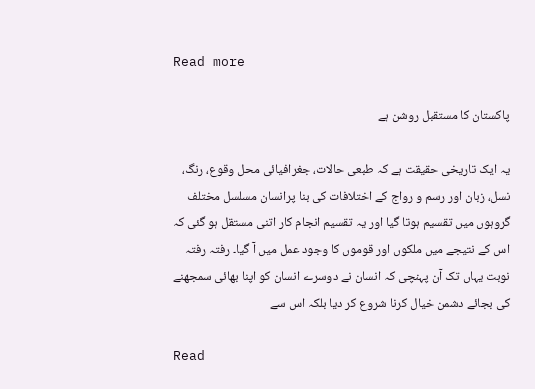Read more

پاکستان کا مستقبل روشن ہے

یہ ایک تاریخی حقیقت ہے کہ طبعی حالات، جغرافیائی محل وقوع، رنگ، نسل، زبان اور رسم و رواج کے اختلافات کی بنا پرانسان مسلسل مختلف گروہوں میں تقسیم ہوتا گیا اور یہ تقسیم انجام کار اتنی مستقل ہو گئی کہ اس کے نتیجے میں ملکوں اور قوموں کا وجود عمل میں آ گیا۔ رفتہ رفتہ نوبت یہاں تک آن پہنچی کہ انسان نے دوسرے انسان کو اپنا بھائی سمجھنے کی بجائے دشمن خیال کرنا شروع کر دیا بلکہ اس سے

Read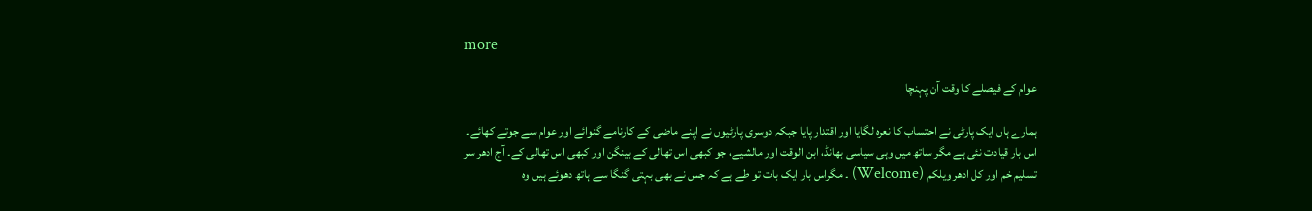more

عوام کے فیصلے کا وقت آن پہنچا

ہمارے ہاں ایک پارٹی نے احتساب کا نعرہ لگایا اور اقتدار پایا جبکہ دوسری پارٹیوں نے اپنے ماضی کے کارنامے گنوائے اور عوام سے جوتے کھائے۔ اس بار قیادت نئی ہے مگر ساتھ میں وہی سیاسی بھانڈ، ابن الوقت اور مالشیے، جو کبھی اس تھالی کے بینگن اور کبھی اس تھالی کے۔ آج ادھر سر تسلیم خم اور کل ادھر ویلکم (Welcome) ۔ مگراس بار ایک بات تو طے ہے کہ جس نے بھی بہتی گنگا سے ہاتھ دھوئے ہیں وہ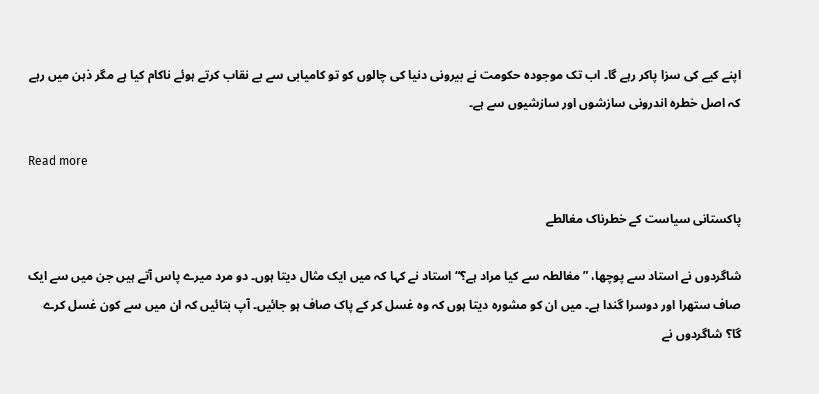اپنے کیے کی سزا پاکر رہے گا۔ اب تک موجودہ حکومت نے بیرونی دنیا کی چالوں کو تو کامیابی سے بے نقاب کرتے ہوئے ناکام کیا ہے مگر ذہن میں رہے کہ اصل خطرہ اندرونی سازشوں اور سازشیوں سے ہے۔

Read more

پاکستانی سیاست کے خطرناک مغالطے

شاگردوں نے استاد سے پوچھا، ”مغالطہ سے کیا مراد ہے؟“ استاد نے کہا کہ میں ایک مثال دیتا ہوں۔ دو مرد میرے پاس آتے ہیں جن میں سے ایک صاف ستھرا اور دوسرا گندا ہے۔ میں ان کو مشورہ دیتا ہوں کہ وہ غسل کر کے پاک صاف ہو جائیں۔ آپ بتائیں کہ ان میں سے کون غسل کرے گا؟ شاگردوں نے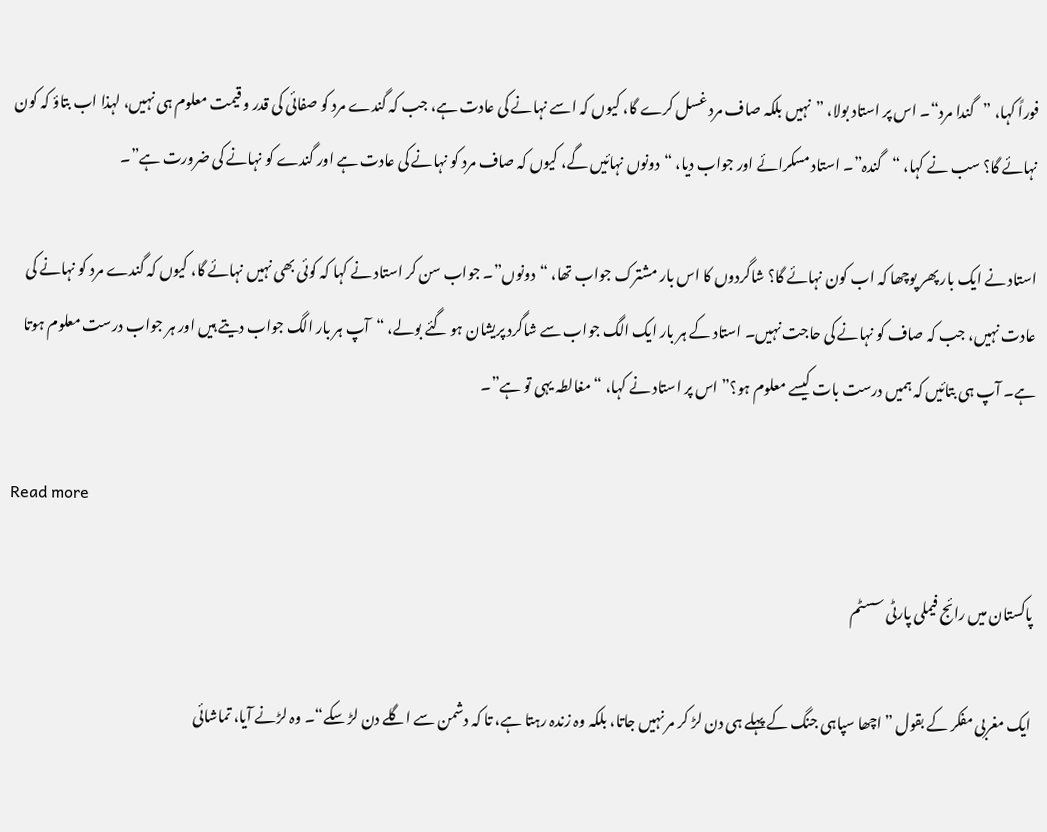فوراً کہا، ”گندا مرد“۔ اس پر استاد بولا، ”نہیں بلکہ صاف مرد غسل کرے گا، کیوں کہ اسے نہانے کی عادت ہے، جب کہ گندے مرد کو صفائی کی قدر و قیمت معلوم ہی نہیں، لہذا اب بتاؤ کہ کون نہائے گا؟ سب نے کہا، “گندہ”۔ استاد مسکرائے اور جواب دیا، “دونوں نہائیں گے، کیوں کہ صاف مرد کو نہانے کی عادت ہے اور گندے کو نہانے کی ضرورت ہے”۔

استاد نے ایک بار پھر پوچھا کہ اب کون نہائے گا؟ شاگردوں کا اس بار مشترک جواب تھا، “دونوں”۔ جواب سن کر استاد نے کہا کہ کوئی بھی نہیں نہائے گا، کیوں کہ گندے مرد کو نہانے کی عادت نہیں، جب کہ صاف کو نہانے کی حاجت نہیں۔ استاد کے ہر بار ایک الگ جواب سے شاگرد پریشان ہو گئے بولے، “آپ ہر بار الگ جواب دیتے ہیں اور ہر جواب درست معلوم ہوتا ہے۔ آپ ہی بتائیں کہ ہمیں درست بات کیسے معلوم ہو؟” اس پر استاد نے کہا، “مغالطہ یہی تو ہے”۔

Read more

پاکستان میں رائج فیملی پارٹی سسٹم

ایک مغربی مفکر کے بقول ”اچھا سپاہی جنگ کے پہلے ہی دن لڑ کر مر نہیں جاتا، بلکہ وہ زندہ رہتا ہے، تا کہ دشمن سے اگلے دن لڑ سکے“۔ وہ لڑنے آیا، تماشائی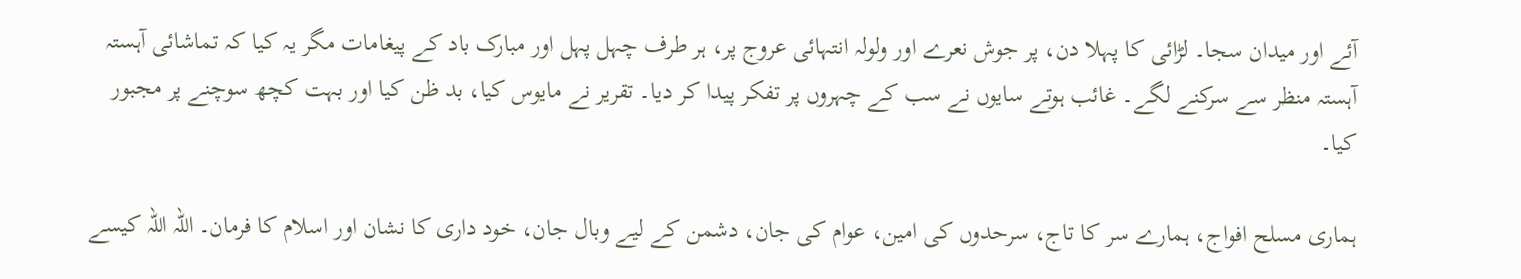آئے اور میدان سجا۔ لڑائی کا پہلا دن، پر جوش نعرے اور ولولہ انتہائی عروج پر، ہر طرف چہل پہل اور مبارک باد کے پیغامات مگر یہ کیا کہ تماشائی آہستہ آہستہ منظر سے سرکنے لگے۔ غائب ہوتے سایوں نے سب کے چہروں پر تفکر پیدا کر دیا۔ تقریر نے مایوس کیا، بد ظن کیا اور بہت کچھ سوچنے پر مجبور کیا۔

ہماری مسلح افواج، ہمارے سر کا تاج، سرحدوں کی امین، عوام کی جان، دشمن کے لیے وبال جان، خود داری کا نشان اور اسلام کا فرمان۔ اللہ اللہ کیسے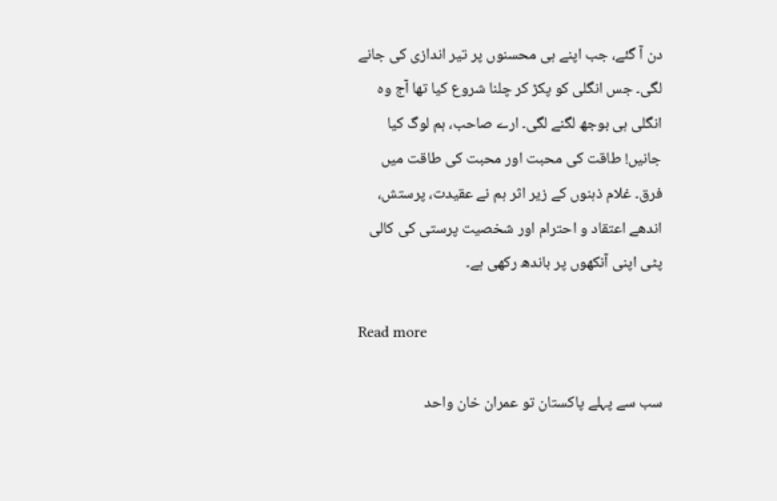دن آ گئے، جب اپنے ہی محسنوں پر تیر اندازی کی جانے لگی۔ جس انگلی کو پکڑ کر چلنا شروع کیا تھا آج وہ انگلی ہی بوجھ لگنے لگی۔ ارے صاحب، ہم لوگ کیا جانیں! طاقت کی محبت اور محبت کی طاقت میں فرق۔ غلام ذہنوں کے زیر اثر ہم نے عقیدت، پرستش، اندھے اعتقاد و احترام اور شخصیت پرستی کی کالی پٹی اپنی آنکھوں پر باندھ رکھی ہے۔

Read more

سب سے پہلے پاکستان تو عمران خان واحد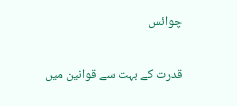چوائس

قدرت کے بہت سے قوانین میں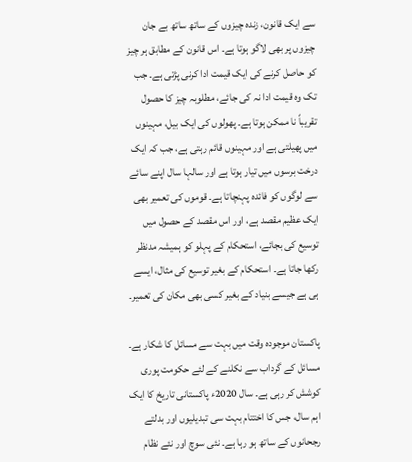سے ایک قانون، زندہ چیزوں کے ساتھ ساتھ بے جان چیزوں پر بھی لاگو ہوتا ہے۔ اس قانون کے مطابق ہر چیز کو حاصل کرنے کی ایک قیمت ادا کرنی پڑتی ہے۔ جب تک وہ قیمت ادا نہ کی جائے، مطلوبہ چیز کا حصول تقریباً نا ممکن ہوتا ہے۔ پھولوں کی ایک بیل، مہینوں میں پھیلتی ہے اور مہینوں قائم رہتی ہے، جب کہ ایک درخت برسوں میں تیار ہوتا ہے اور سالہا سال اپنے سائے سے لوگوں کو فائدہ پہنچاتا ہے۔ قوموں کی تعمیر بھی ایک عظیم مقصد ہے، اور اس مقصد کے حصول میں توسیع کی بجائے، استحکام کے پہلو کو ہمیشہ مدنظر رکھا جاتا ہے۔ استحکام کے بغیر توسیع کی مثال، ایسے ہی ہے جیسے بنیاد کے بغیر کسی بھی مکان کی تعمیر۔

پاکستان موجودہ وقت میں بہت سے مسائل کا شکار ہے۔ مسائل کے گرداب سے نکلنے کے لئے حکومت پوری کوشش کر رہی ہے۔ سال 2020ء پاکستانی تاریخ کا ایک اہم سال، جس کا اختتام بہت سی تبدیلیوں اور بدلتے رجحانوں کے ساتھ ہو رہا ہے۔ نئی سوچ اور نئے نظام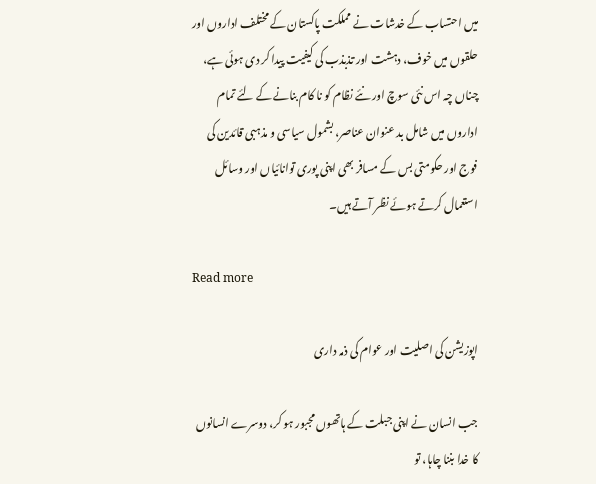میں احتساب کے خدشات نے مملکت پاکستان کے مختلف اداروں اور حلقوں میں خوف، دہشت اور تذبذب کی کیفیت پیدا کر دی ہوئی ہے، چناں چہ اس نئی سوچ اور نئے نظام کو نا کام بنانے کے لئے تمام اداروں میں شامل بد عنوان عناصر، بشمول سیاسی و مذہبی قائدین کی فوج اور حکومتی بس کے مسافر بھی اپنی پوری توانائیاں اور وسائل استعمال کرتے ہوئے نظر آتے ہیں۔

Read more

اپوزیشن کی اصلیت اور عوام کی ذمہ داری

جب انسان نے اپنی جبلت کے ہاتھوں مجبور ہو کر، دوسرے انسانوں کا خدا بننا چاہا، تو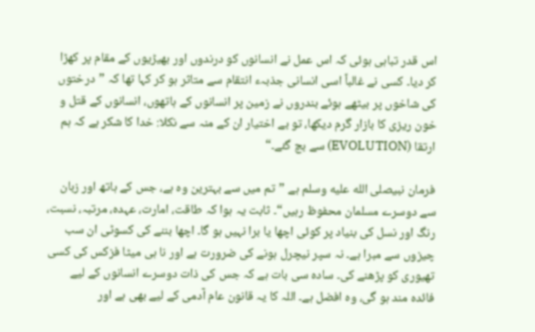اس قدر تباہی ہوئی کہ اس عمل نے انسانوں کو درندوں اور بھیڑیوں کے مقام پر کھڑا کر دیا۔ کسی نے غالباً اسی انسانی جذبہء انتقام سے متاثر ہو کر کہا تھا کہ ”درختوں کی شاخوں پر بیٹھے ہوئے بندروں نے زمین پر انسانوں کے ہاتھوں، انسانوں کے قتل و خون ریزی کا بازار گرم دیکھا، تو بے اختیار ان کے منہ سے نکلا: خدا کا شکر ہے کہ ہم ارتقا (EVOLUTION) سے بچ گئے۔“

فرمان نبیصلى الله عليه وسلم ہے ”تم میں سے بہترین وہ ہے، جس کے ہاتھ اور زبان سے دوسرے مسلمان محفوظ رہیں“۔ ثابت یہ ہوا کہ طاقت، امارت، عہدہ، مرتبہ، نسبت، رنگ اور نسل کی بنیاد پر کوئی اچھا یا برا نہیں ہو گا۔ اچھا بننے کی کسوٹی ان سب چیزوں سے مبرا ہے۔ نہ سپر نیچرل ہونے کی ضرورت ہے اور نا ہی میٹا فزکس کی کسی تھیوری کو پڑھنے کی۔ سادہ سی بات ہے کہ جس کی ذات دوسرے انسانوں کے لیے فائدہ مند ہو گی، وہ افضل ہے۔ اللہ کا یہ قانون عام آدمی کے لیے بھی ہے اور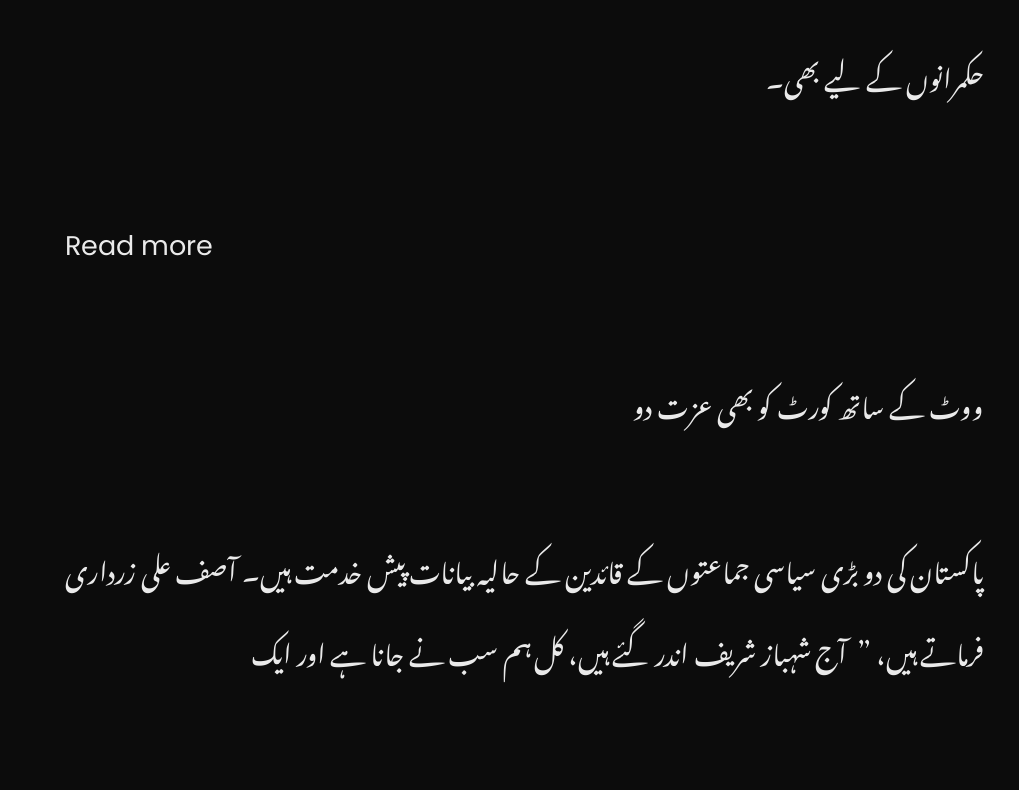حکمرانوں کے لیے بھی۔

Read more

ووٹ کے ساتھ کورٹ کو بھی عزت دو

پاکستان کی دو بڑی سیاسی جماعتوں کے قائدین کے حالیہ بیانات پیش خدمت ہیں۔ آصف علی زرداری فرماتے ہیں، ”آج شہباز شریف اندر گئے ہیں، کل ہم سب نے جانا ہے اور ایک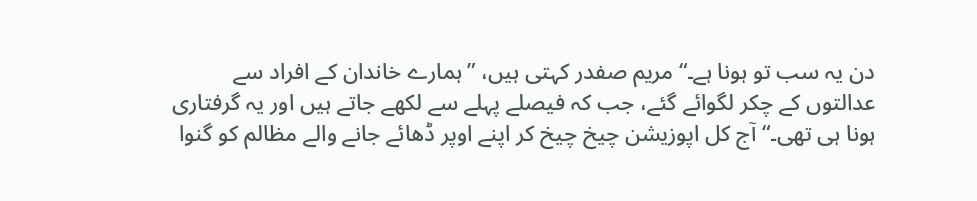دن یہ سب تو ہونا ہے۔“ مریم صفدر کہتی ہیں، ”ہمارے خاندان کے افراد سے عدالتوں کے چکر لگوائے گئے، جب کہ فیصلے پہلے سے لکھے جاتے ہیں اور یہ گرفتاری ہونا ہی تھی۔“ آج کل اپوزیشن چیخ چیخ کر اپنے اوپر ڈھائے جانے والے مظالم کو گنوا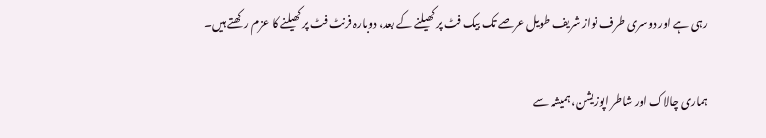رہی ہے اور دوسری طرف نواز شریف طویل عرصے تک بیک فٹ پر کھیلنے کے بعد، دوبارہ فرنٹ فٹ پر کھیلنے کا عزم رکھتے ہیں۔

ہماری چالاک اور شاطر اپوزیشن، ہمیشہ سے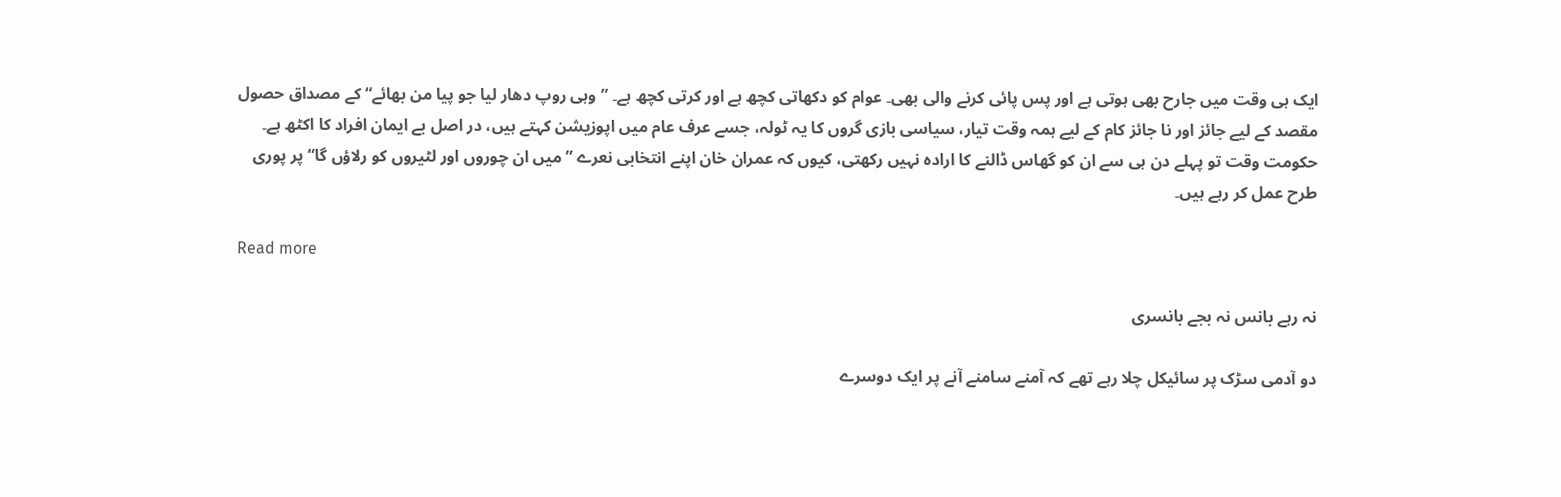ایک ہی وقت میں جارح بھی ہوتی ہے اور پس پائی کرنے والی بھی۔ عوام کو دکھاتی کچھ ہے اور کرتی کچھ ہے۔ ”وہی روپ دھار لیا جو پیا من بھائے“ کے مصداق حصول مقصد کے لیے جائز اور نا جائز کام کے لیے ہمہ وقت تیار، سیاسی بازی گروں کا یہ ٹولہ، جسے عرف عام میں اپوزیشن کہتے ہیں، در اصل بے ایمان افراد کا اکٹھ ہے۔ حکومت وقت تو پہلے دن ہی سے ان کو گھاس ڈالنے کا ارادہ نہیں رکھتی، کیوں کہ عمران خان اپنے انتخابی نعرے ”میں ان چوروں اور لٹیروں کو رلاؤں گا“ پر پوری طرح عمل کر رہے ہیں۔

Read more

نہ رہے بانس نہ بجے بانسری

دو آدمی سڑک پر سائیکل چلا رہے تھے کہ آمنے سامنے آنے پر ایک دوسرے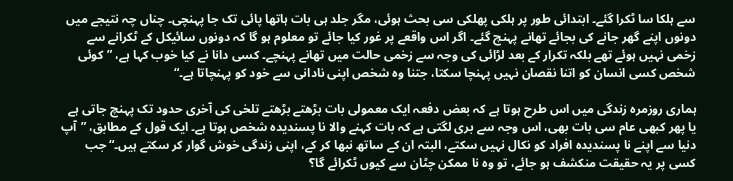سے ہلکا سا ٹکرا گئے۔ ابتدائی طور پر ہلکی پھلکی سی بحث ہوئی، مگر جلد ہی بات ہاتھا پائی تک جا پہنچی۔ چناں چہ نتیجے میں دونوں اپنے گھر جانے کی بجائے تھانے پہنچ گئے۔ اگر اس واقعے پر غور کیا جائے تو معلوم ہو گا کہ دونوں سائیکل کے ٹکرانے سے زخمی نہیں ہوئے تھے بلکہ تکرار کے بعد لڑائی کی وجہ سے زخمی حالت میں تھانے پہنچے۔ کسی دانا نے کیا خوب کہا ہے، ”کوئی شخص کسی انسان کو اتنا نقصان نہیں پہنچا سکتا، جتنا وہ شخص اپنی نادانی سے خود کو پہنچاتا ہے۔“

ہماری روزمرہ زندگی میں اس طرح ہوتا ہے کہ بعض دفعہ ایک معمولی بات بڑھتے بڑھتے تلخی کی آخری حدود تک پہنچ جاتی ہے یا پھر کبھی عام سی بات بھی، اس وجہ سے بری لگتی ہے کہ بات کہنے والا نا پسندیدہ شخص ہوتا ہے۔ ایک قول کے مطابق، ”آپ دنیا سے اپنے نا پسندیدہ افراد کو نکال نہیں سکتے، البتہ ان کے ساتھ نبھا کر کے، اپنی زندگی خوش گوار کر سکتے ہیں۔“ جب کسی پر یہ حقیقت منکشف ہو جائے، تو وہ نا ممکن چٹان سے کیوں ٹکرائے گا؟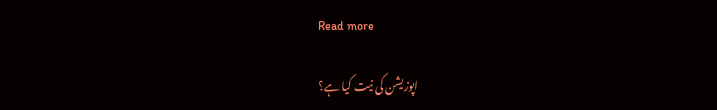Read more

اپوزیشن کی نیت کیا ہے؟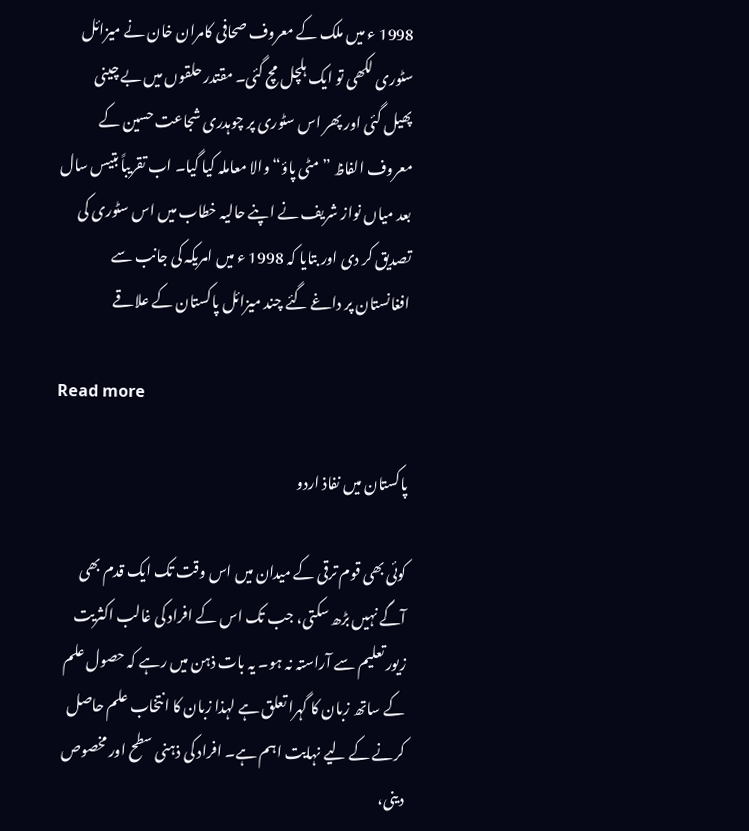1998 ء میں ملک کے معروف صحافی کامران خان نے میزائل سٹوری لکھی تو ایک ہلچل مچ گئی۔ مقتدر حلقوں میں بے چینی پھیل گئی اور پھر اس سٹوری پر چوہدری شجاعت حسین کے معروف الفاظ ”مٹی پاؤ“ والا معاملہ کیا گیا۔ اب تقریباً بتیس سال بعد میاں نواز شریف نے اپنے حالیہ خطاب میں اس سٹوری کی تصدیق کر دی اور بتایا کہ 1998 ء میں امریکہ کی جانب سے افغانستان پر داغے گئے چند میزائل پاکستان کے علاقے

Read more

پاکستان میں نفاذ اردو

کوئی بھی قوم ترقی کے میدان میں اس وقت تک ایک قدم بھی آگے نہیں بڑھ سکتی، جب تک اس کے افراد کی غالب اکثریت زیور تعلیم سے آراستہ نہ ہو۔ یہ بات ذہن میں رہے کہ حصول علم کے ساتھ زبان کا گہرا تعلق ہے لہذا زبان کا انتخاب علم حاصل کرنے کے لیے نہایت اہم ہے۔ افراد کی ذہنی سطح اور مخصوص دینی،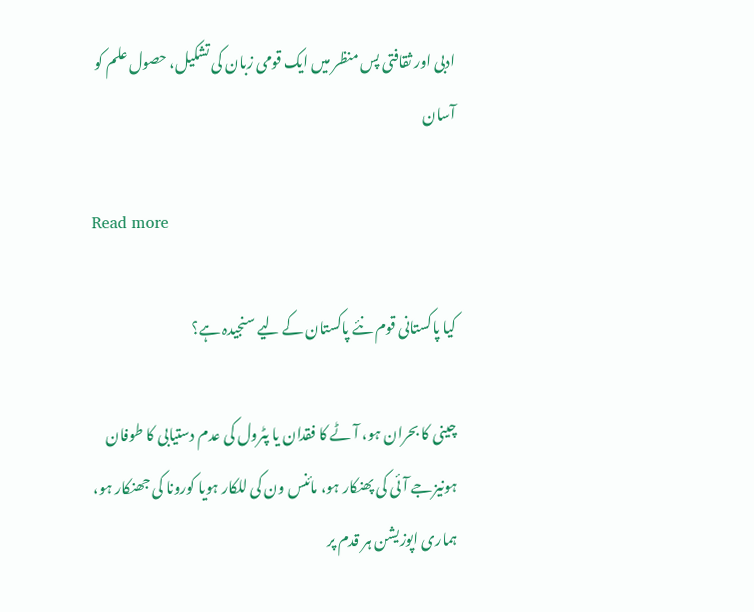ادبی اور ثقافتی پس منظر میں ایک قومی زبان کی تشکیل، حصول علم کو آسان

Read more

کیا پاکستانی قوم نئے پاکستان کے لیے سنجیدہ ہے؟

چینی کا بحران ہو، آٹے کا فقدان یا پٹرول کی عدم دستیابی کا طوفان ہونیزجے آئی کی پھنکار ہو، مائنس ون کی للکار ہویا کورونا کی جھنکار ہو، ہماری اپوزیشن ہر قدم پر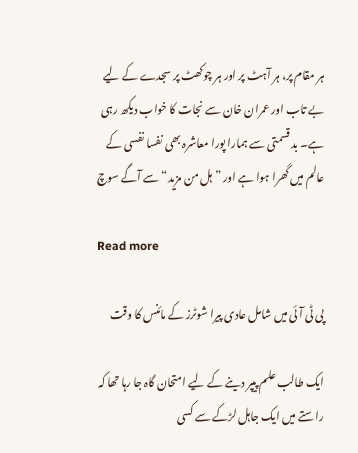ہر مقام پر، ہر آہٹ پر اور ہر چوکھٹ پر سجدے کے لیے بے تاب اور عمران خان سے نجات کا خواب دیکھ رہی ہے۔ بد قسمتی سے ہمارا پورا معاشرہ بھی نفسا نفسی کے عالم میں گھرا ہوا ہے اور ”ہل من مزید“ سے آگے سوچ

Read more

پی ٹی آئی میں شامل عادی پیرا شوٹرز کے مائنس کا وقت

ایک طالب علم پیپر دینے کے لیے امتحان گاہ جا رہا تھا کہ راستے میں ایک جاہل لڑکے سے کسی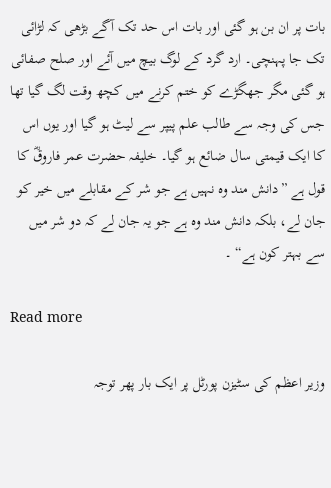بات پر ان بن ہو گئی اور بات اس حد تک آگے بڑھی کہ لڑائی تک جا پہنچی۔ ارد گرد کے لوگ بیچ میں آئے اور صلح صفائی ہو گئی مگر جھگڑے کو ختم کرنے میں کچھ وقت لگ گیا تھا جس کی وجہ سے طالب علم پیپر سے لیٹ ہو گیا اور یوں اس کا ایک قیمتی سال ضائع ہو گیا۔ خلیفہ حضرت عمر فاروقؓ کا قول ہے ”دانش مند وہ نہیں ہے جو شر کے مقابلے میں خیر کو جان لے، بلکہ دانش مند وہ ہے جو یہ جان لے کہ دو شر میں سے بہتر کون ہے“ ۔

Read more

وزیر اعظم کی سٹیزن پورٹل پر ایک بار پھر توجہ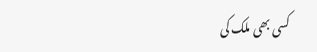کسی بھی ملک کی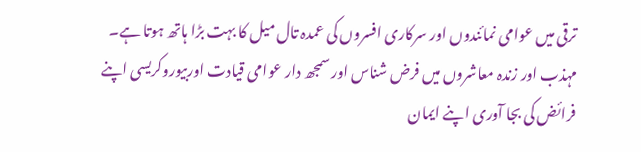ترقی میں عوامی نمائندوں اور سرکاری افسروں کی عمدہ تال میل کا بہت بڑا ہاتھ ہوتا ہے۔ مہذب اور زندہ معاشروں میں فرض شناس اور سمجھ دار عوامی قیادت اوربیوروکریسی اپنے فرائض کی بجا آوری اپنے ایمان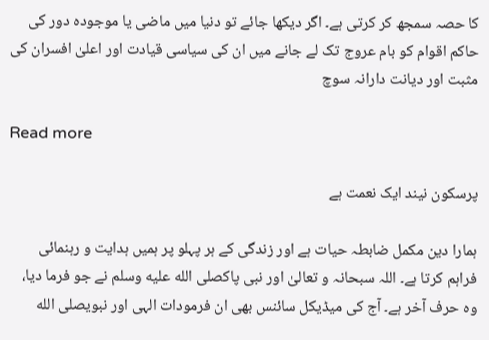کا حصہ سمجھ کر کرتی ہے۔ اگر دیکھا جائے تو دنیا میں ماضی یا موجودہ دور کی حاکم اقوام کو بام عروج تک لے جانے میں ان کی سیاسی قیادت اور اعلیٰ افسران کی مثبت اور دیانت دارانہ سوچ

Read more

پرسکون نیند ایک نعمت ہے

ہمارا دین مکمل ضابطہ حیات ہے اور زندگی کے ہر پہلو پر ہمیں ہدایت و رہنمائی فراہم کرتا ہے۔ اللہ سبحانہ و تعالیٰ اور نبی پاکصلى الله عليه وسلم نے جو فرما دیا، وہ حرف آخر ہے۔ آج کی میڈیکل سائنس بھی ان فرمودات الہی اور نبویصلى الله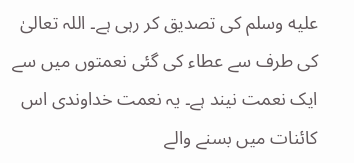عليه وسلم کی تصدیق کر رہی ہے۔ اللہ تعالیٰ کی طرف سے عطاء کی گئی نعمتوں میں سے ایک نعمت نیند ہے۔ یہ نعمت خداوندی اس کائنات میں بسنے والے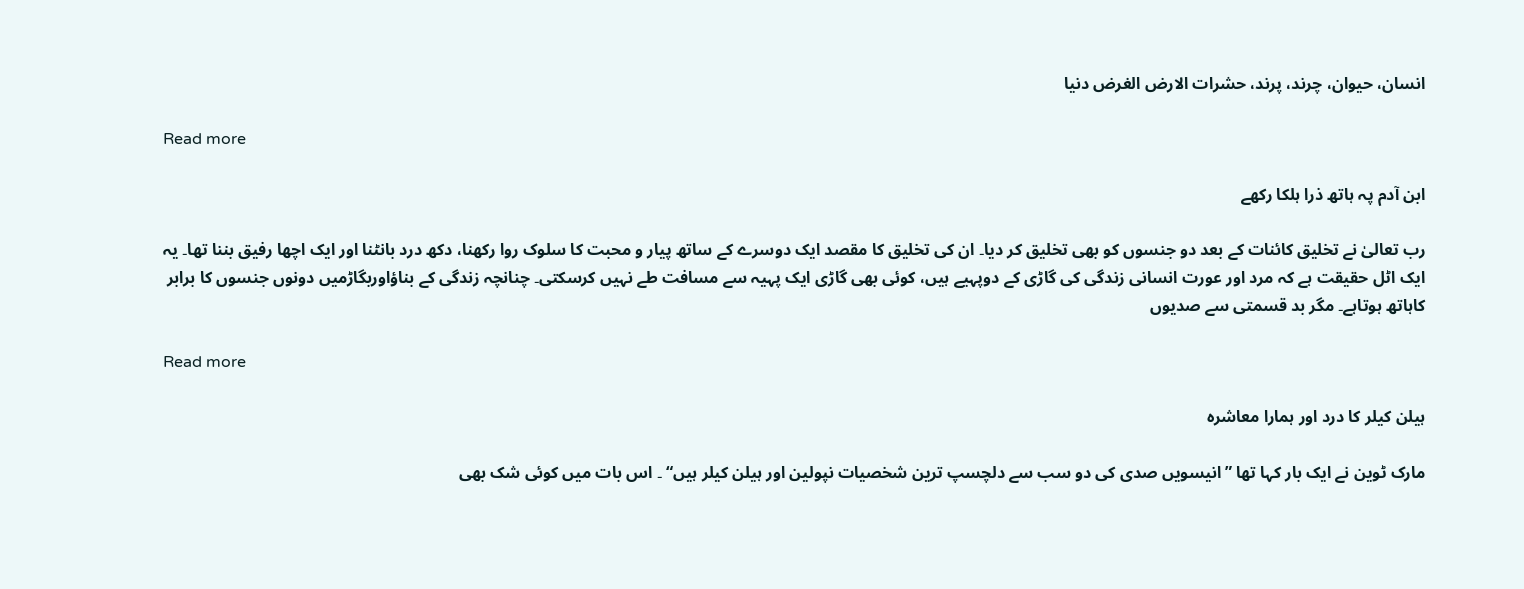انسان، حیوان، چرند، پرند، حشرات الارض الغرض دنیا

Read more

ابن آدم پہ ہاتھ ذرا ہلکا رکھے

رب تعالیٰ نے تخلیق کائنات کے بعد دو جنسوں کو بھی تخلیق کر دیا۔ ان کی تخلیق کا مقصد ایک دوسرے کے ساتھ پیار و محبت کا سلوک روا رکھنا، دکھ درد بانٹنا اور ایک اچھا رفیق بننا تھا۔ یہ ایک اٹل حقیقت ہے کہ مرد اور عورت انسانی زندگی کی گاڑی کے دوپہیے ہیں، کوئی بھی گاڑی ایک پہیہ سے مسافت طے نہیں کرسکتی۔ چنانچہ زندگی کے بناؤاوربگاڑمیں دونوں جنسوں کا برابر کاہاتھ ہوتاہے۔ مگر بد قسمتی سے صدیوں

Read more

ہیلن کیلر کا درد اور ہمارا معاشرہ

مارک ٹوین نے ایک بار کہا تھا ”انیسویں صدی کی دو سب سے دلچسپ ترین شخصیات نپولین اور ہیلن کیلر ہیں“ ۔ اس بات میں کوئی شک بھی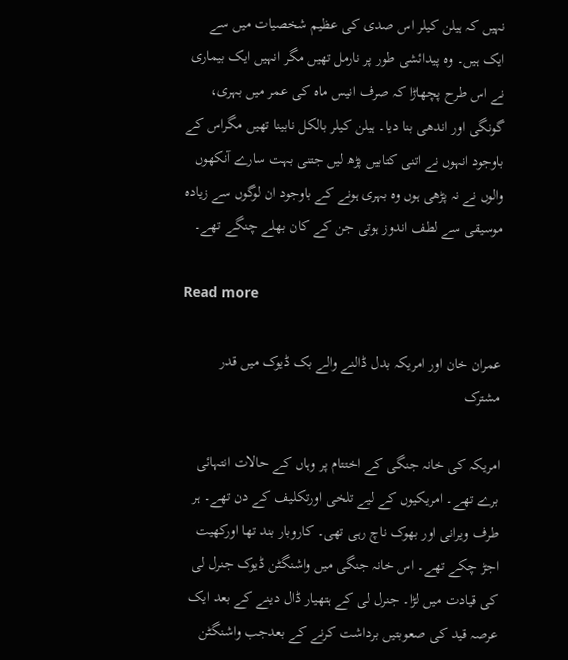نہیں کہ ہیلن کیلر اس صدی کی عظیم شخصیات میں سے ایک ہیں۔ وہ پیدائشی طور پر نارمل تھیں مگر انہیں ایک بیماری نے اس طرح پچھاڑا کہ صرف انیس ماہ کی عمر میں بہری، گونگی اور اندھی بنا دیا۔ ہیلن کیلر بالکل نابینا تھیں مگراس کے باوجود انہوں نے اتنی کتابیں پڑھ لیں جتنی بہت سارے آنکھوں والوں نے نہ پڑھی ہوں وہ بہری ہونے کے باوجود ان لوگوں سے زیادہ موسیقی سے لطف اندوز ہوتی جن کے کان بھلے چنگے تھے۔

Read more

عمران خان اور امریکہ بدل ڈالنے والے بک ڈیوک میں قدر مشترک

امریکہ کی خانہ جنگی کے اختتام پر وہاں کے حالات انتہائی برے تھے۔ امریکیوں کے لیے تلخی اورتکلیف کے دن تھے۔ ہر طرف ویرانی اور بھوک ناچ رہی تھی۔ کاروبار بند تھا اورکھیت اجڑ چکے تھے۔ اس خانہ جنگی میں واشنگٹن ڈیوک جنرل لی کی قیادت میں لڑا۔ جنرل لی کے ہتھیار ڈال دینے کے بعد ایک عرصہ قید کی صعوبتیں برداشت کرنے کے بعدجب واشنگٹن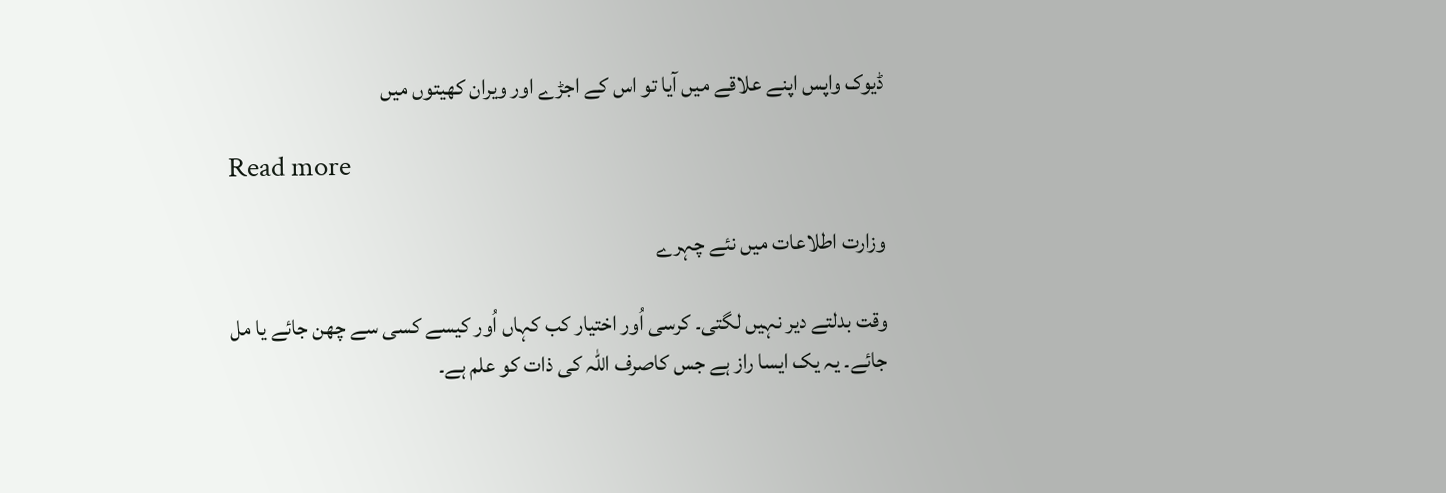ڈیوک واپس اپنے علاقے میں آیا تو اس کے اجڑے اور ویران کھیتوں میں

Read more

وزارت اطلاعات میں نئے چہرے

وقت بدلتے دیر نہیں لگتی۔ کرسی اُور اختیار کب کہاں اُور کیسے کسی سے چھن جائے یا مل جائے۔ یہ یک ایسا راز ہے جس کاصرف اللہ کی ذات کو علم ہے۔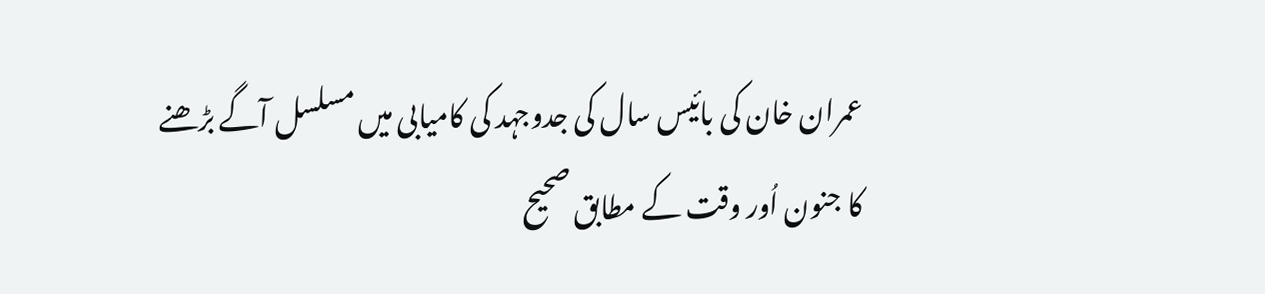عمران خان کی بائیس سال کی جدوجہد کی کامیابی میں مسلسل آگے بڑھنے کا جنون اُور وقت کے مطابق صحیح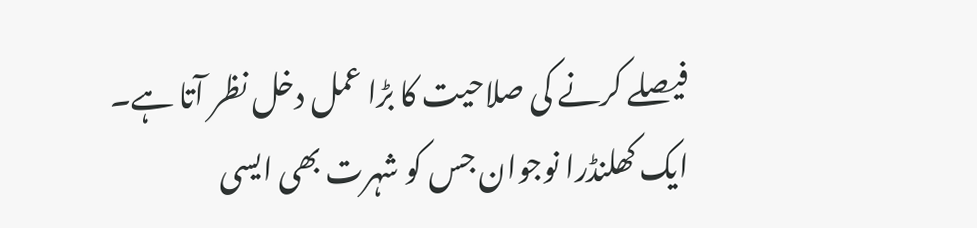فیصلے کرنے کی صلاحیت کا بڑا عمل دخل نظر آتا ہے۔ ایک کھلنڈرا نوجوان جس کو شہرت بھی ایسی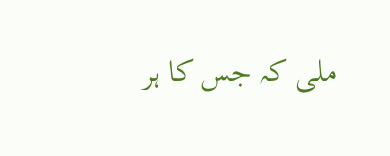ملی کہ جس کا ہر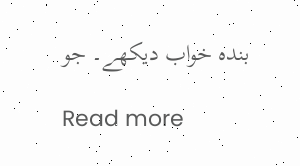بندہ خواب دیکھے۔ جو

Read more